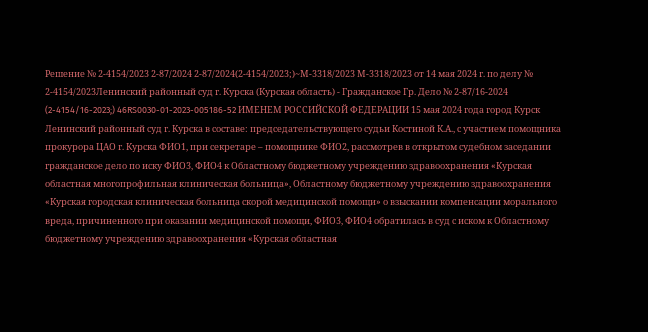Решение № 2-4154/2023 2-87/2024 2-87/2024(2-4154/2023;)~М-3318/2023 М-3318/2023 от 14 мая 2024 г. по делу № 2-4154/2023Ленинский районный суд г. Курска (Курская область) - Гражданское Гр. Дело № 2-87/16-2024 (2-4154/16-2023;) 46RS0030-01-2023-005186-52 ИМЕНЕМ РОССИЙСКОЙ ФЕДЕРАЦИИ 15 мая 2024 года город Курск Ленинский районный суд г. Курска в составе: председательствующего судьи Костиной К.А., с участием помощника прокурора ЦАО г. Курска ФИО1, при секретаре – помощнике ФИО2, рассмотрев в открытом судебном заседании гражданское дело по иску ФИО3, ФИО4 к Областному бюджетному учреждению здравоохранения «Курская областная многопрофильная клиническая больница», Областному бюджетному учреждению здравоохранения «Курская городская клиническая больница скорой медицинской помощи» о взыскании компенсации морального вреда, причиненного при оказании медицинской помощи, ФИО3, ФИО4 обратилась в суд с иском к Областному бюджетному учреждению здравоохранения «Курская областная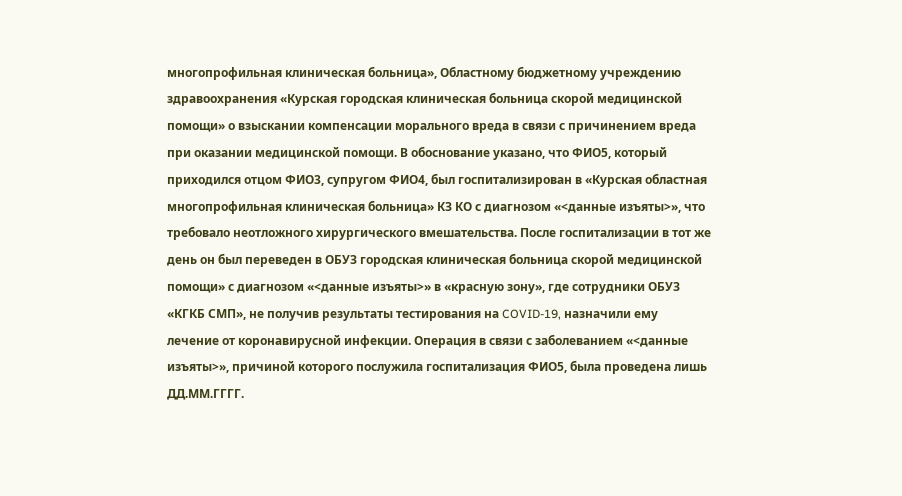многопрофильная клиническая больница», Областному бюджетному учреждению здравоохранения «Курская городская клиническая больница скорой медицинской помощи» о взыскании компенсации морального вреда в связи с причинением вреда при оказании медицинской помощи. В обоснование указано, что ФИО5, который приходился отцом ФИО3, супругом ФИО4, был госпитализирован в «Курская областная многопрофильная клиническая больница» КЗ КО с диагнозом «<данные изъяты>», что требовало неотложного хирургического вмешательства. После госпитализации в тот же день он был переведен в ОБУЗ городская клиническая больница скорой медицинской помощи» с диагнозом «<данные изъяты>» в «красную зону», где сотрудники ОБУЗ «КГКБ СМП», не получив результаты тестирования на COVID-19, назначили ему лечение от коронавирусной инфекции. Операция в связи с заболеванием «<данные изъяты>», причиной которого послужила госпитализация ФИО5, была проведена лишь ДД.ММ.ГГГГ.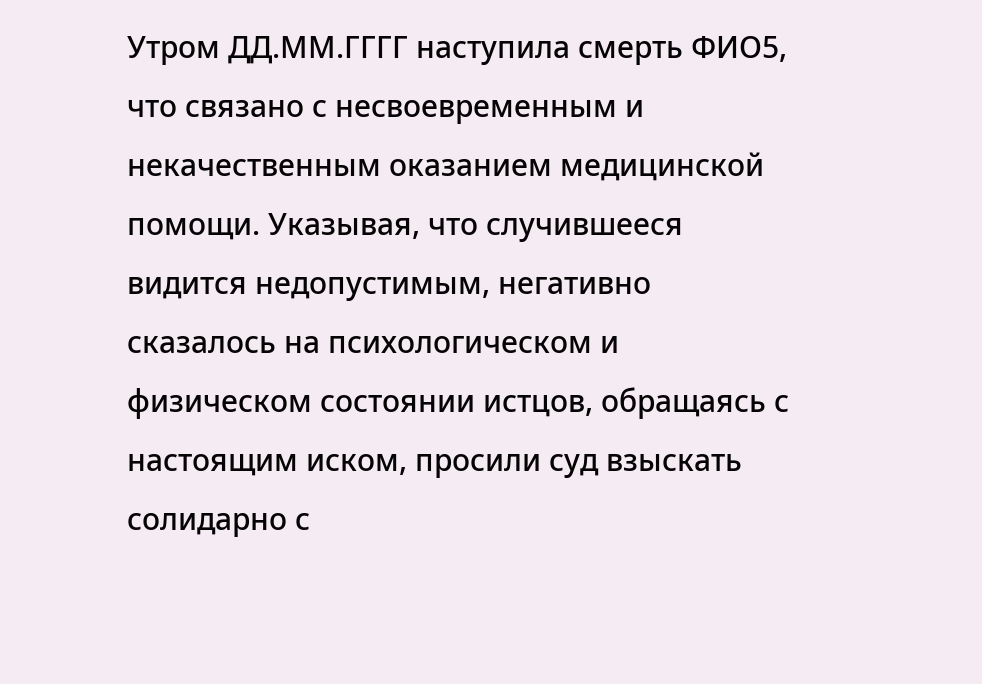Утром ДД.ММ.ГГГГ наступила смерть ФИО5, что связано с несвоевременным и некачественным оказанием медицинской помощи. Указывая, что случившееся видится недопустимым, негативно сказалось на психологическом и физическом состоянии истцов, обращаясь с настоящим иском, просили суд взыскать солидарно с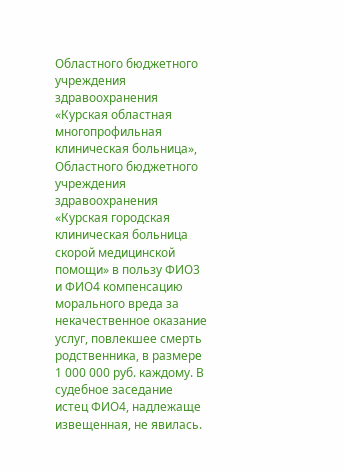Областного бюджетного учреждения здравоохранения «Курская областная многопрофильная клиническая больница», Областного бюджетного учреждения здравоохранения «Курская городская клиническая больница скорой медицинской помощи» в пользу ФИО3 и ФИО4 компенсацию морального вреда за некачественное оказание услуг, повлекшее смерть родственника, в размере 1 000 000 руб. каждому. В судебное заседание истец ФИО4, надлежаще извещенная, не явилась.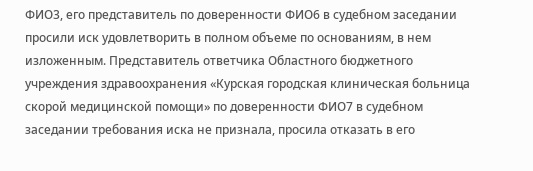ФИО3, его представитель по доверенности ФИО6 в судебном заседании просили иск удовлетворить в полном объеме по основаниям, в нем изложенным. Представитель ответчика Областного бюджетного учреждения здравоохранения «Курская городская клиническая больница скорой медицинской помощи» по доверенности ФИО7 в судебном заседании требования иска не признала, просила отказать в его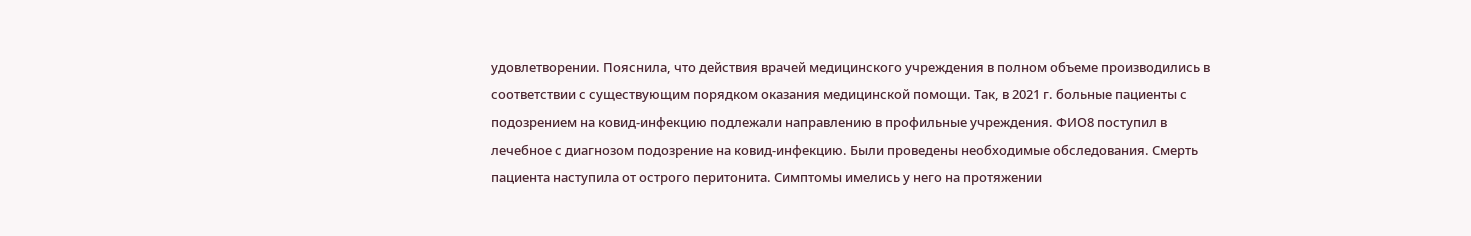удовлетворении. Пояснила, что действия врачей медицинского учреждения в полном объеме производились в соответствии с существующим порядком оказания медицинской помощи. Так, в 2021 г. больные пациенты с подозрением на ковид-инфекцию подлежали направлению в профильные учреждения. ФИО8 поступил в лечебное с диагнозом подозрение на ковид-инфекцию. Были проведены необходимые обследования. Смерть пациента наступила от острого перитонита. Симптомы имелись у него на протяжении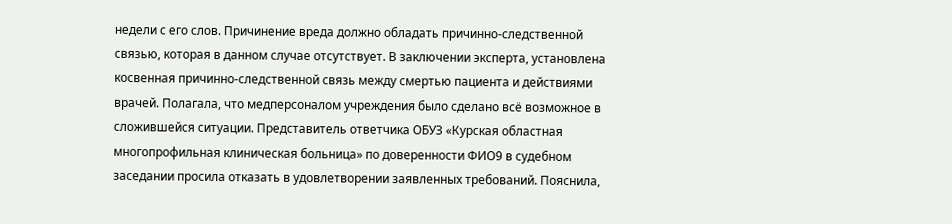недели с его слов. Причинение вреда должно обладать причинно-следственной связью, которая в данном случае отсутствует. В заключении эксперта, установлена косвенная причинно-следственной связь между смертью пациента и действиями врачей. Полагала, что медперсоналом учреждения было сделано всё возможное в сложившейся ситуации. Представитель ответчика ОБУЗ «Курская областная многопрофильная клиническая больница» по доверенности ФИО9 в судебном заседании просила отказать в удовлетворении заявленных требований. Пояснила,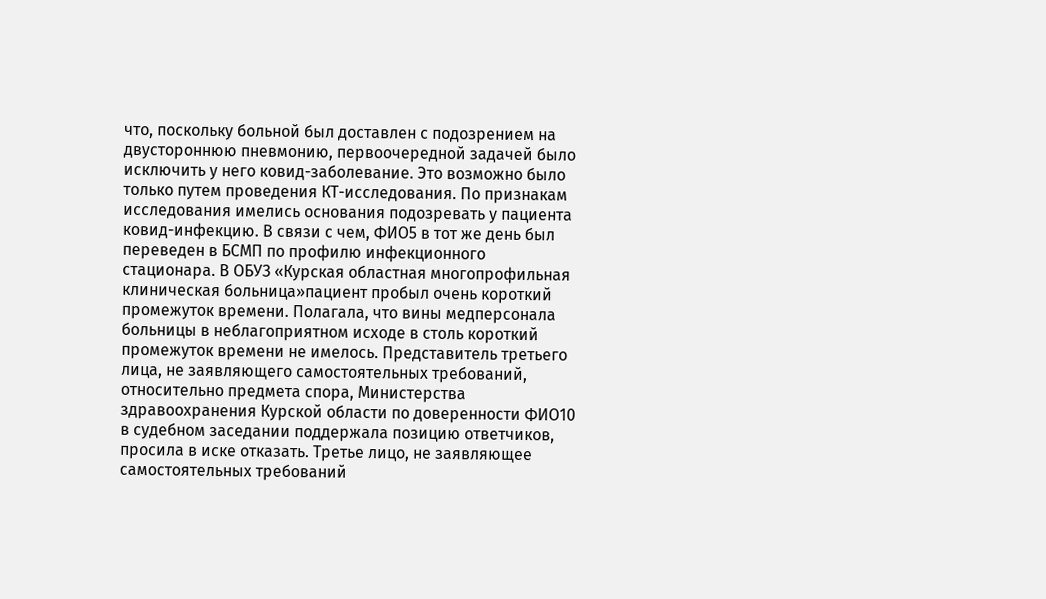что, поскольку больной был доставлен с подозрением на двустороннюю пневмонию, первоочередной задачей было исключить у него ковид-заболевание. Это возможно было только путем проведения КТ-исследования. По признакам исследования имелись основания подозревать у пациента ковид-инфекцию. В связи с чем, ФИО5 в тот же день был переведен в БСМП по профилю инфекционного стационара. В ОБУЗ «Курская областная многопрофильная клиническая больница»пациент пробыл очень короткий промежуток времени. Полагала, что вины медперсонала больницы в неблагоприятном исходе в столь короткий промежуток времени не имелось. Представитель третьего лица, не заявляющего самостоятельных требований, относительно предмета спора, Министерства здравоохранения Курской области по доверенности ФИО10 в судебном заседании поддержала позицию ответчиков, просила в иске отказать. Третье лицо, не заявляющее самостоятельных требований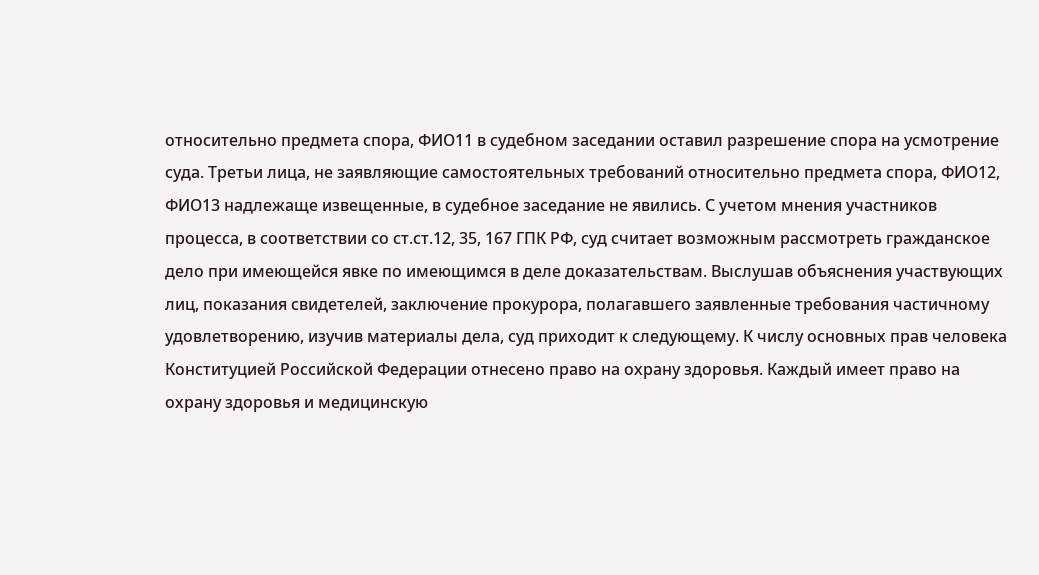относительно предмета спора, ФИО11 в судебном заседании оставил разрешение спора на усмотрение суда. Третьи лица, не заявляющие самостоятельных требований относительно предмета спора, ФИО12, ФИО13 надлежаще извещенные, в судебное заседание не явились. С учетом мнения участников процесса, в соответствии со ст.ст.12, 35, 167 ГПК РФ, суд считает возможным рассмотреть гражданское дело при имеющейся явке по имеющимся в деле доказательствам. Выслушав объяснения участвующих лиц, показания свидетелей, заключение прокурора, полагавшего заявленные требования частичному удовлетворению, изучив материалы дела, суд приходит к следующему. К числу основных прав человека Конституцией Российской Федерации отнесено право на охрану здоровья. Каждый имеет право на охрану здоровья и медицинскую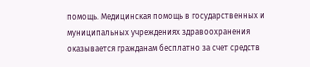помощь. Медицинская помощь в государственных и муниципальных учреждениях здравоохранения оказывается гражданам бесплатно за счет средств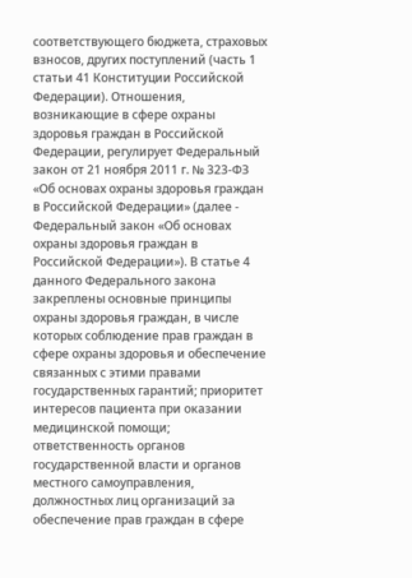соответствующего бюджета, страховых взносов, других поступлений (часть 1 статьи 41 Конституции Российской Федерации). Отношения, возникающие в сфере охраны здоровья граждан в Российской Федерации, регулирует Федеральный закон от 21 ноября 2011 г. № 323-ФЗ «Об основах охраны здоровья граждан в Российской Федерации» (далее - Федеральный закон «Об основах охраны здоровья граждан в Российской Федерации»). В статье 4 данного Федерального закона закреплены основные принципы охраны здоровья граждан, в числе которых соблюдение прав граждан в сфере охраны здоровья и обеспечение связанных с этими правами государственных гарантий; приоритет интересов пациента при оказании медицинской помощи; ответственность органов государственной власти и органов местного самоуправления, должностных лиц организаций за обеспечение прав граждан в сфере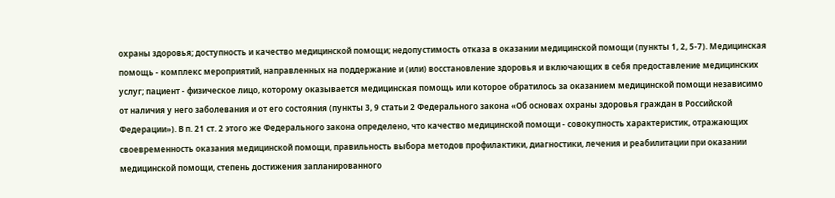охраны здоровья; доступность и качество медицинской помощи; недопустимость отказа в оказании медицинской помощи (пункты 1, 2, 5-7). Медицинская помощь - комплекс мероприятий, направленных на поддержание и (или) восстановление здоровья и включающих в себя предоставление медицинских услуг; пациент - физическое лицо, которому оказывается медицинская помощь или которое обратилось за оказанием медицинской помощи независимо от наличия у него заболевания и от его состояния (пункты 3, 9 статьи 2 Федерального закона «Об основах охраны здоровья граждан в Российской Федерации»). В п. 21 ст. 2 этого же Федерального закона определено, что качество медицинской помощи - совокупность характеристик, отражающих своевременность оказания медицинской помощи, правильность выбора методов профилактики, диагностики, лечения и реабилитации при оказании медицинской помощи, степень достижения запланированного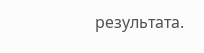результата.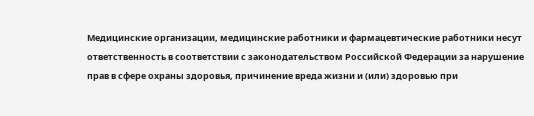Медицинские организации, медицинские работники и фармацевтические работники несут ответственность в соответствии с законодательством Российской Федерации за нарушение прав в сфере охраны здоровья, причинение вреда жизни и (или) здоровью при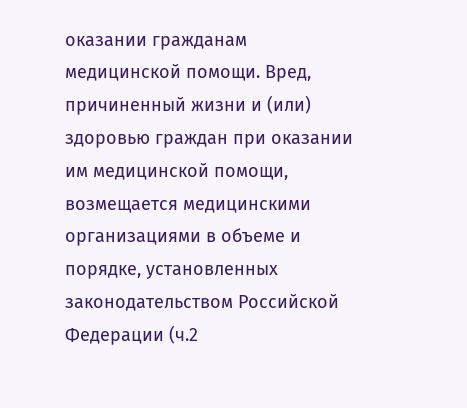оказании гражданам медицинской помощи. Вред, причиненный жизни и (или) здоровью граждан при оказании им медицинской помощи, возмещается медицинскими организациями в объеме и порядке, установленных законодательством Российской Федерации (ч.2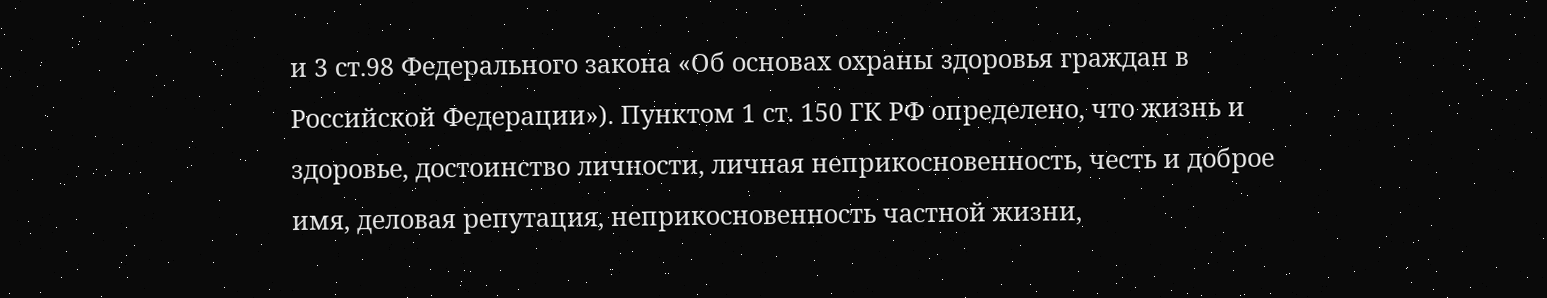и 3 ст.98 Федерального закона «Об основах охраны здоровья граждан в Российской Федерации»). Пунктом 1 ст. 150 ГК РФ определено, что жизнь и здоровье, достоинство личности, личная неприкосновенность, честь и доброе имя, деловая репутация, неприкосновенность частной жизни,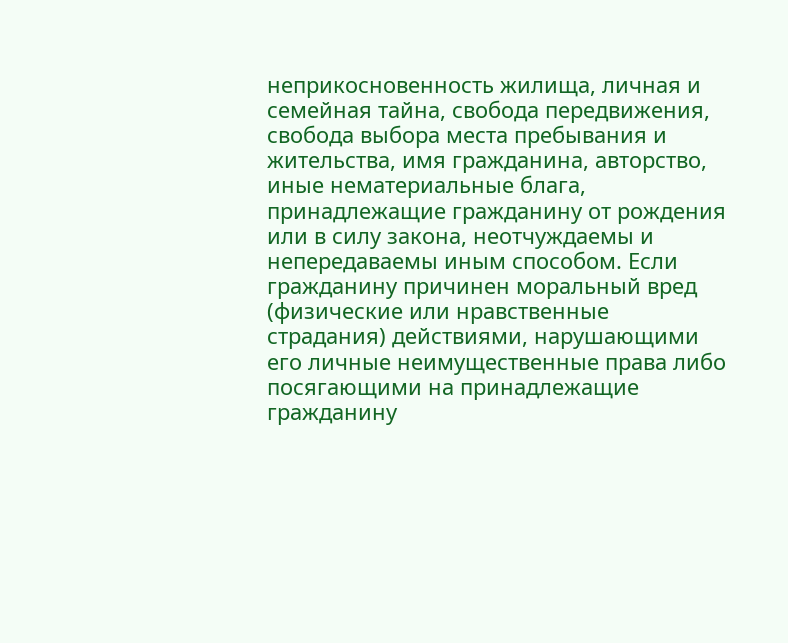неприкосновенность жилища, личная и семейная тайна, свобода передвижения, свобода выбора места пребывания и жительства, имя гражданина, авторство, иные нематериальные блага, принадлежащие гражданину от рождения или в силу закона, неотчуждаемы и непередаваемы иным способом. Если гражданину причинен моральный вред (физические или нравственные страдания) действиями, нарушающими его личные неимущественные права либо посягающими на принадлежащие гражданину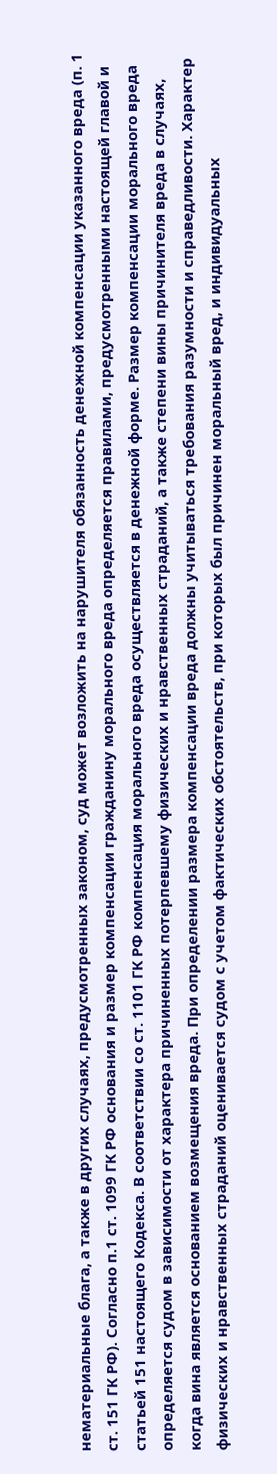нематериальные блага, а также в других случаях, предусмотренных законом, суд может возложить на нарушителя обязанность денежной компенсации указанного вреда (п. 1 ст. 151 ГК РФ). Согласно п.1 ст. 1099 ГК РФ основания и размер компенсации гражданину морального вреда определяется правилами, предусмотренными настоящей главой и статьей 151 настоящего Кодекса. В соответствии со ст. 1101 ГК РФ компенсация морального вреда осуществляется в денежной форме. Размер компенсации морального вреда определяется судом в зависимости от характера причиненных потерпевшему физических и нравственных страданий, а также степени вины причинителя вреда в случаях, когда вина является основанием возмещения вреда. При определении размера компенсации вреда должны учитываться требования разумности и справедливости. Характер физических и нравственных страданий оценивается судом с учетом фактических обстоятельств, при которых был причинен моральный вред, и индивидуальных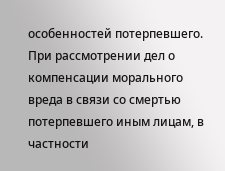особенностей потерпевшего. При рассмотрении дел о компенсации морального вреда в связи со смертью потерпевшего иным лицам, в частности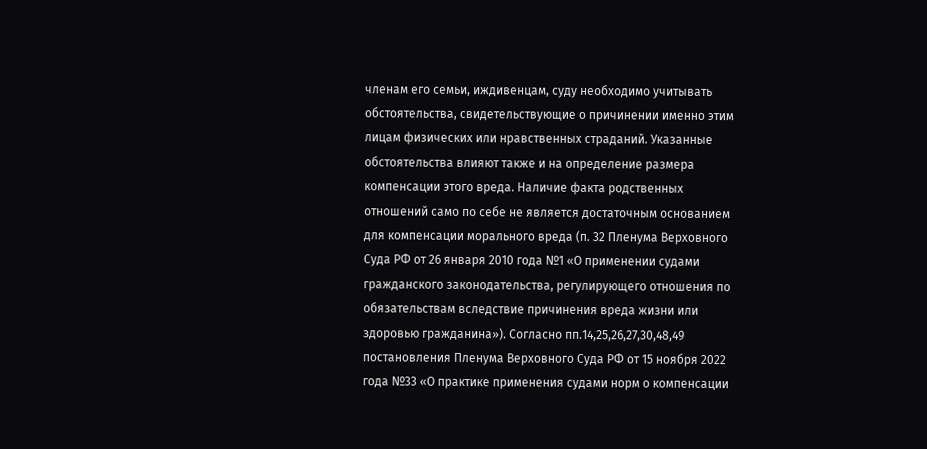членам его семьи, иждивенцам, суду необходимо учитывать обстоятельства, свидетельствующие о причинении именно этим лицам физических или нравственных страданий. Указанные обстоятельства влияют также и на определение размера компенсации этого вреда. Наличие факта родственных отношений само по себе не является достаточным основанием для компенсации морального вреда (п. 32 Пленума Верховного Суда РФ от 26 января 2010 года №1 «О применении судами гражданского законодательства, регулирующего отношения по обязательствам вследствие причинения вреда жизни или здоровью гражданина»). Согласно пп.14,25,26,27,30,48,49 постановления Пленума Верховного Суда РФ от 15 ноября 2022 года №33 «О практике применения судами норм о компенсации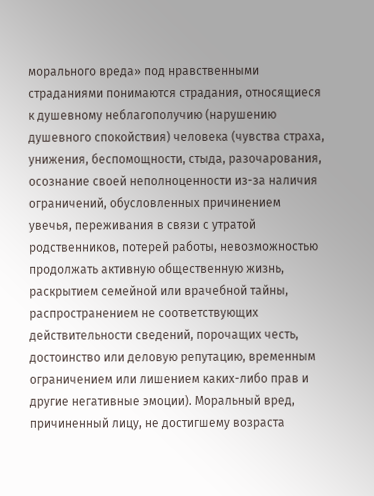морального вреда» под нравственными страданиями понимаются страдания, относящиеся к душевному неблагополучию (нарушению душевного спокойствия) человека (чувства страха, унижения, беспомощности, стыда, разочарования, осознание своей неполноценности из-за наличия ограничений, обусловленных причинением увечья, переживания в связи с утратой родственников, потерей работы, невозможностью продолжать активную общественную жизнь, раскрытием семейной или врачебной тайны, распространением не соответствующих действительности сведений, порочащих честь, достоинство или деловую репутацию, временным ограничением или лишением каких-либо прав и другие негативные эмоции). Моральный вред, причиненный лицу, не достигшему возраста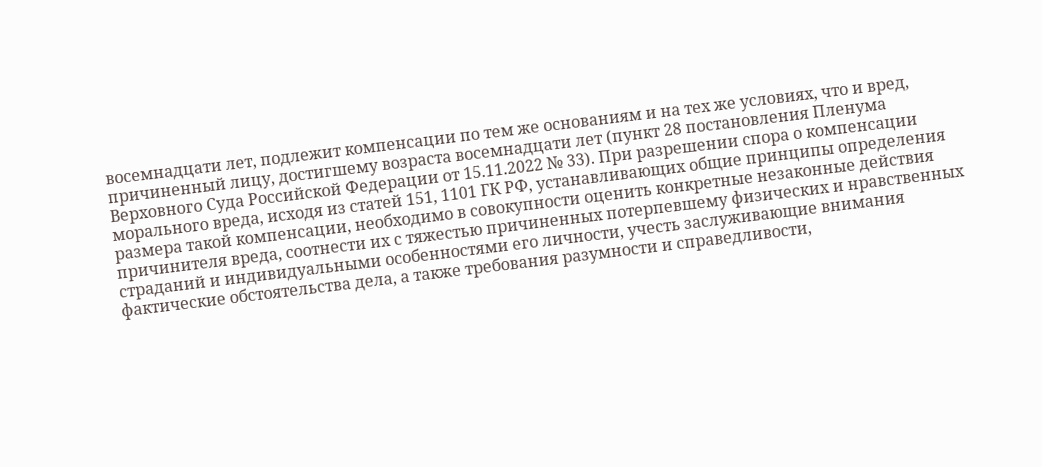восемнадцати лет, подлежит компенсации по тем же основаниям и на тех же условиях, что и вред, причиненный лицу, достигшему возраста восемнадцати лет (пункт 28 постановления Пленума Верховного Суда Российской Федерации от 15.11.2022 № 33). При разрешении спора о компенсации морального вреда, исходя из статей 151, 1101 ГК РФ, устанавливающих общие принципы определения размера такой компенсации, необходимо в совокупности оценить конкретные незаконные действия причинителя вреда, соотнести их с тяжестью причиненных потерпевшему физических и нравственных страданий и индивидуальными особенностями его личности, учесть заслуживающие внимания фактические обстоятельства дела, а также требования разумности и справедливости,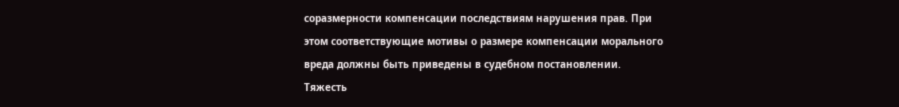соразмерности компенсации последствиям нарушения прав. При этом соответствующие мотивы о размере компенсации морального вреда должны быть приведены в судебном постановлении. Тяжесть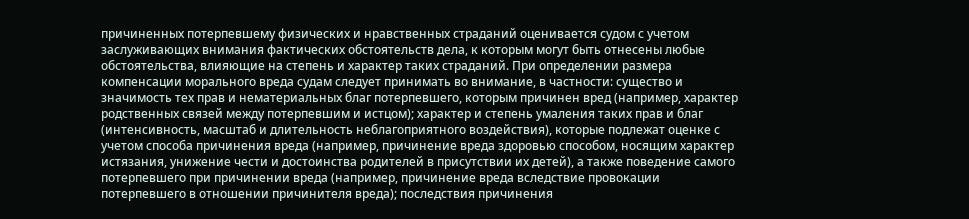причиненных потерпевшему физических и нравственных страданий оценивается судом с учетом заслуживающих внимания фактических обстоятельств дела, к которым могут быть отнесены любые обстоятельства, влияющие на степень и характер таких страданий. При определении размера компенсации морального вреда судам следует принимать во внимание, в частности: существо и значимость тех прав и нематериальных благ потерпевшего, которым причинен вред (например, характер родственных связей между потерпевшим и истцом); характер и степень умаления таких прав и благ (интенсивность, масштаб и длительность неблагоприятного воздействия), которые подлежат оценке с учетом способа причинения вреда (например, причинение вреда здоровью способом, носящим характер истязания, унижение чести и достоинства родителей в присутствии их детей), а также поведение самого потерпевшего при причинении вреда (например, причинение вреда вследствие провокации потерпевшего в отношении причинителя вреда); последствия причинения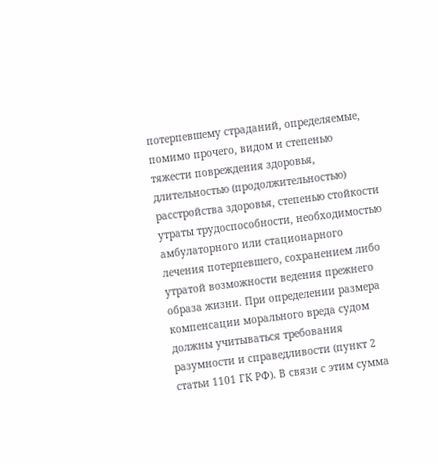потерпевшему страданий, определяемые, помимо прочего, видом и степенью тяжести повреждения здоровья, длительностью (продолжительностью) расстройства здоровья, степенью стойкости утраты трудоспособности, необходимостью амбулаторного или стационарного лечения потерпевшего, сохранением либо утратой возможности ведения прежнего образа жизни. При определении размера компенсации морального вреда судом должны учитываться требования разумности и справедливости (пункт 2 статьи 1101 ГК РФ). В связи с этим сумма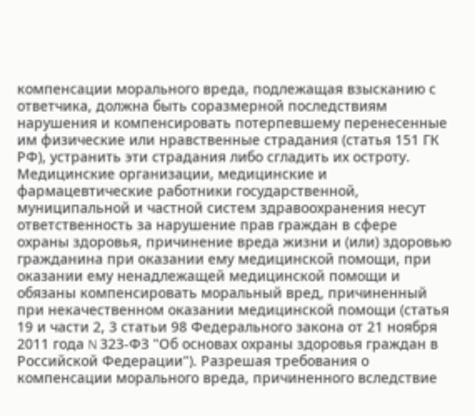компенсации морального вреда, подлежащая взысканию с ответчика, должна быть соразмерной последствиям нарушения и компенсировать потерпевшему перенесенные им физические или нравственные страдания (статья 151 ГК РФ), устранить эти страдания либо сгладить их остроту. Медицинские организации, медицинские и фармацевтические работники государственной, муниципальной и частной систем здравоохранения несут ответственность за нарушение прав граждан в сфере охраны здоровья, причинение вреда жизни и (или) здоровью гражданина при оказании ему медицинской помощи, при оказании ему ненадлежащей медицинской помощи и обязаны компенсировать моральный вред, причиненный при некачественном оказании медицинской помощи (статья 19 и части 2, 3 статьи 98 Федерального закона от 21 ноября 2011 года N 323-ФЗ "Об основах охраны здоровья граждан в Российской Федерации"). Разрешая требования о компенсации морального вреда, причиненного вследствие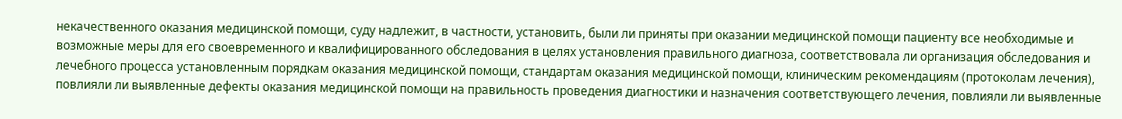некачественного оказания медицинской помощи, суду надлежит, в частности, установить, были ли приняты при оказании медицинской помощи пациенту все необходимые и возможные меры для его своевременного и квалифицированного обследования в целях установления правильного диагноза, соответствовала ли организация обследования и лечебного процесса установленным порядкам оказания медицинской помощи, стандартам оказания медицинской помощи, клиническим рекомендациям (протоколам лечения), повлияли ли выявленные дефекты оказания медицинской помощи на правильность проведения диагностики и назначения соответствующего лечения, повлияли ли выявленные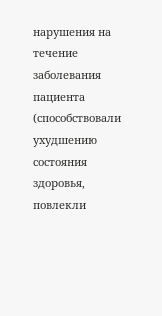нарушения на течение заболевания пациента (способствовали ухудшению состояния здоровья, повлекли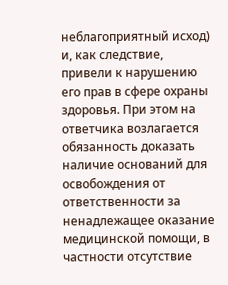неблагоприятный исход) и, как следствие, привели к нарушению его прав в сфере охраны здоровья. При этом на ответчика возлагается обязанность доказать наличие оснований для освобождения от ответственности за ненадлежащее оказание медицинской помощи, в частности отсутствие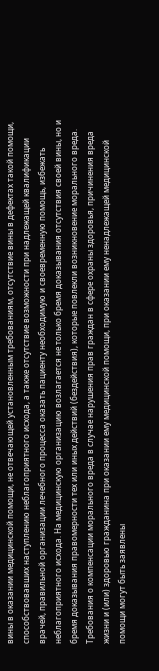вины в оказании медицинской помощи, не отвечающей установленным требованиям, отсутствие вины в дефектах такой помощи, способствовавших наступлению неблагоприятного исхода, а также отсутствие возможности при надлежащей квалификации врачей, правильной организации лечебного процесса оказать пациенту необходимую и своевременную помощь, избежать неблагоприятного исхода. На медицинскую организацию возлагается не только бремя доказывания отсутствия своей вины, но и бремя доказывания правомерности тех или иных действий (бездействия), которые повлекли возникновение морального вреда. Требования о компенсации морального вреда в случае нарушения прав граждан в сфере охраны здоровья, причинения вреда жизни и (или) здоровью гражданина при оказании ему медицинской помощи, при оказании ему ненадлежащей медицинской помощи могут быть заявлены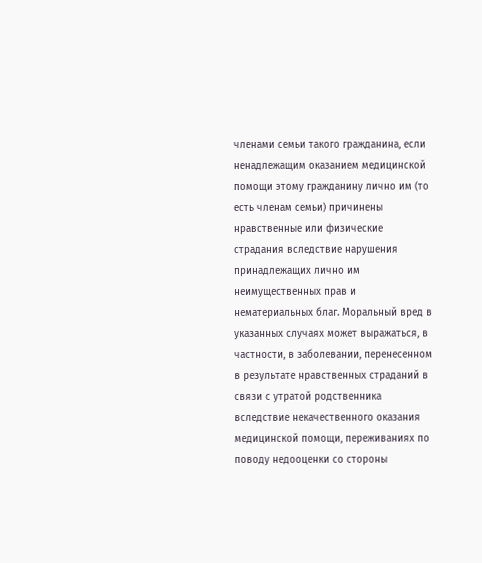членами семьи такого гражданина, если ненадлежащим оказанием медицинской помощи этому гражданину лично им (то есть членам семьи) причинены нравственные или физические страдания вследствие нарушения принадлежащих лично им неимущественных прав и нематериальных благ. Моральный вред в указанных случаях может выражаться, в частности, в заболевании, перенесенном в результате нравственных страданий в связи с утратой родственника вследствие некачественного оказания медицинской помощи, переживаниях по поводу недооценки со стороны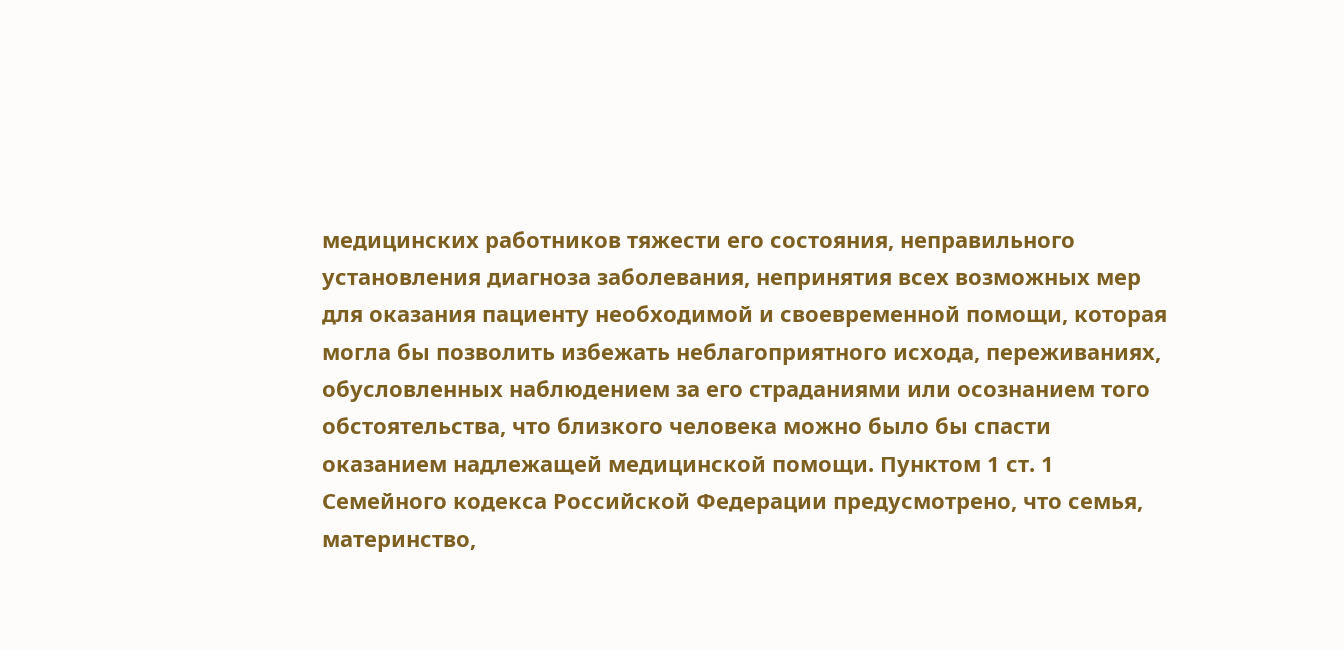медицинских работников тяжести его состояния, неправильного установления диагноза заболевания, непринятия всех возможных мер для оказания пациенту необходимой и своевременной помощи, которая могла бы позволить избежать неблагоприятного исхода, переживаниях, обусловленных наблюдением за его страданиями или осознанием того обстоятельства, что близкого человека можно было бы спасти оказанием надлежащей медицинской помощи. Пунктом 1 ст. 1 Семейного кодекса Российской Федерации предусмотрено, что семья, материнство,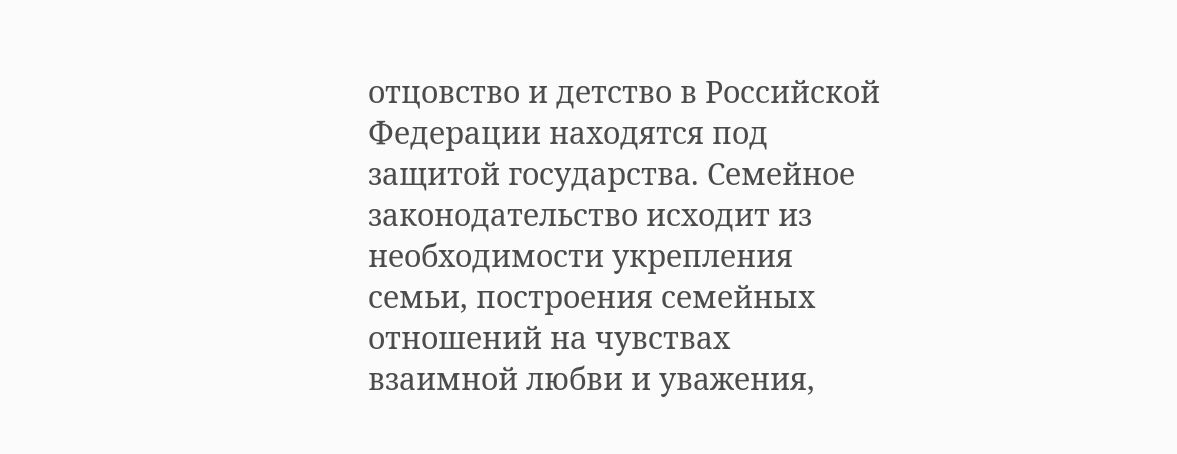отцовство и детство в Российской Федерации находятся под защитой государства. Семейное законодательство исходит из необходимости укрепления семьи, построения семейных отношений на чувствах взаимной любви и уважения,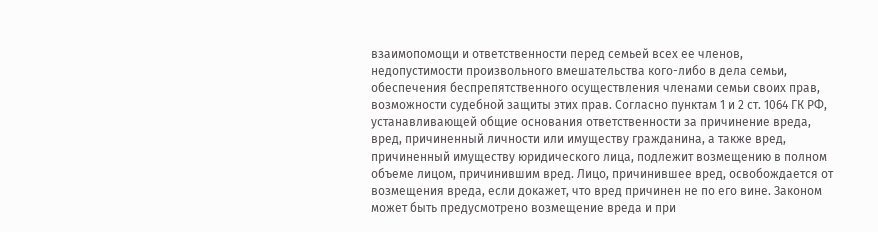взаимопомощи и ответственности перед семьей всех ее членов, недопустимости произвольного вмешательства кого-либо в дела семьи, обеспечения беспрепятственного осуществления членами семьи своих прав, возможности судебной защиты этих прав. Согласно пунктам 1 и 2 ст. 1064 ГК РФ, устанавливающей общие основания ответственности за причинение вреда, вред, причиненный личности или имуществу гражданина, а также вред, причиненный имуществу юридического лица, подлежит возмещению в полном объеме лицом, причинившим вред. Лицо, причинившее вред, освобождается от возмещения вреда, если докажет, что вред причинен не по его вине. Законом может быть предусмотрено возмещение вреда и при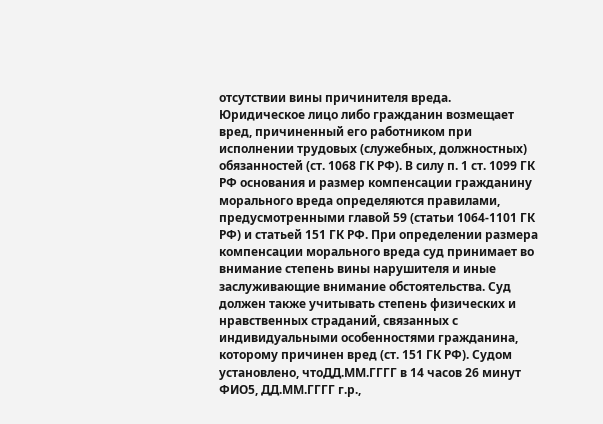отсутствии вины причинителя вреда. Юридическое лицо либо гражданин возмещает вред, причиненный его работником при исполнении трудовых (служебных, должностных) обязанностей (ст. 1068 ГК РФ). В силу п. 1 ст. 1099 ГК РФ основания и размер компенсации гражданину морального вреда определяются правилами, предусмотренными главой 59 (статьи 1064-1101 ГК РФ) и статьей 151 ГК РФ. При определении размера компенсации морального вреда суд принимает во внимание степень вины нарушителя и иные заслуживающие внимание обстоятельства. Суд должен также учитывать степень физических и нравственных страданий, связанных с индивидуальными особенностями гражданина, которому причинен вред (ст. 151 ГК РФ). Судом установлено, чтоДД.ММ.ГГГГ в 14 часов 26 минут ФИО5, ДД.ММ.ГГГГ г.р.,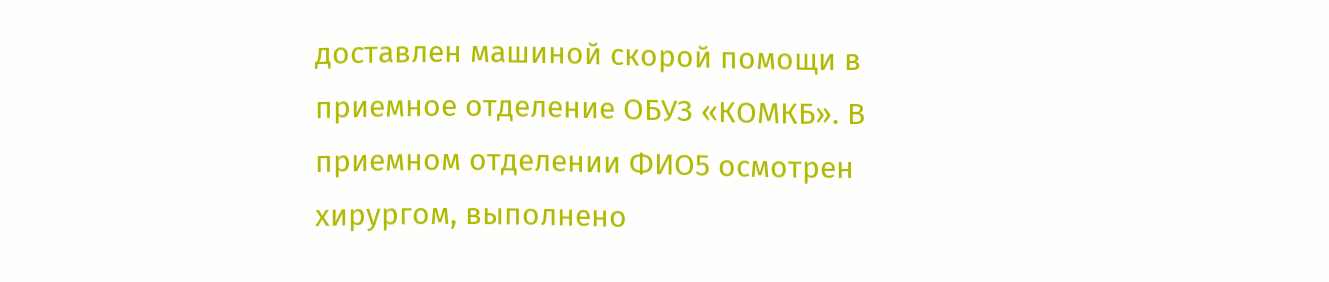доставлен машиной скорой помощи в приемное отделение ОБУЗ «КОМКБ». В приемном отделении ФИО5 осмотрен хирургом, выполнено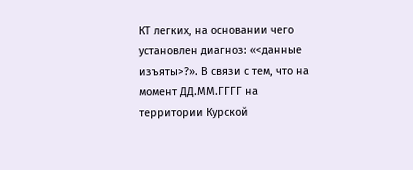КТ легких, на основании чего установлен диагноз: «<данные изъяты>?». В связи с тем, что на момент ДД.ММ.ГГГГ на территории Курской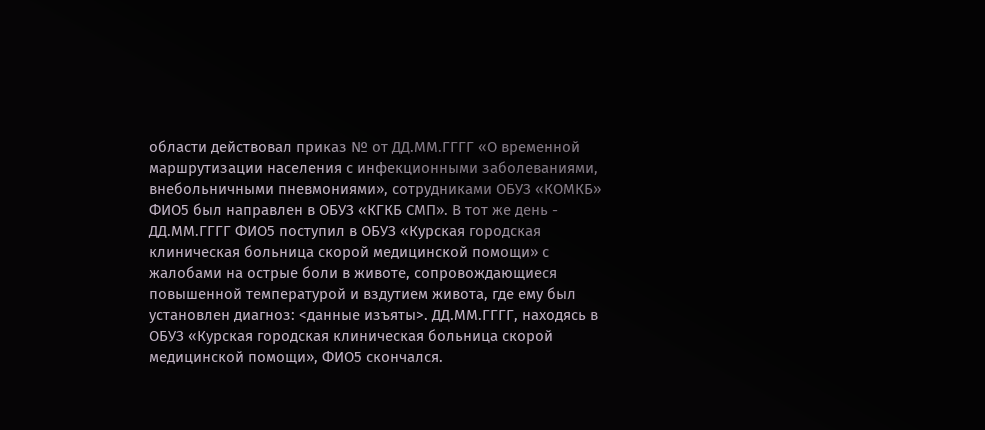области действовал приказ № от ДД.ММ.ГГГГ «О временной маршрутизации населения с инфекционными заболеваниями, внебольничными пневмониями», сотрудниками ОБУЗ «КОМКБ» ФИО5 был направлен в ОБУЗ «КГКБ СМП». В тот же день - ДД.ММ.ГГГГ ФИО5 поступил в ОБУЗ «Курская городская клиническая больница скорой медицинской помощи» с жалобами на острые боли в животе, сопровождающиеся повышенной температурой и вздутием живота, где ему был установлен диагноз: <данные изъяты>. ДД.ММ.ГГГГ, находясь в ОБУЗ «Курская городская клиническая больница скорой медицинской помощи», ФИО5 скончался.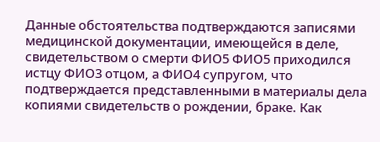Данные обстоятельства подтверждаются записями медицинской документации, имеющейся в деле, свидетельством о смерти ФИО5 ФИО5 приходился истцу ФИО3 отцом, а ФИО4 супругом, что подтверждается представленными в материалы дела копиями свидетельств о рождении, браке. Как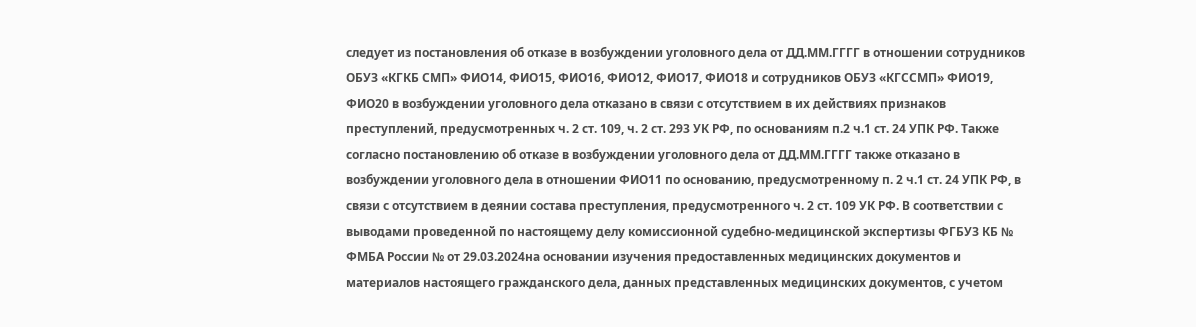следует из постановления об отказе в возбуждении уголовного дела от ДД.ММ.ГГГГ в отношении сотрудников ОБУЗ «КГКБ СМП» ФИО14, ФИО15, ФИО16, ФИО12, ФИО17, ФИО18 и сотрудников ОБУЗ «КГССМП» ФИО19, ФИО20 в возбуждении уголовного дела отказано в связи с отсутствием в их действиях признаков преступлений, предусмотренных ч. 2 ст. 109, ч. 2 ст. 293 УК РФ, по основаниям п.2 ч.1 ст. 24 УПК РФ. Также согласно постановлению об отказе в возбуждении уголовного дела от ДД.ММ.ГГГГ также отказано в возбуждении уголовного дела в отношении ФИО11 по основанию, предусмотренному п. 2 ч.1 ст. 24 УПК РФ, в связи с отсутствием в деянии состава преступления, предусмотренного ч. 2 ст. 109 УК РФ. В соответствии с выводами проведенной по настоящему делу комиссионной судебно-медицинской экспертизы ФГБУЗ КБ № ФМБА России № от 29.03.2024на основании изучения предоставленных медицинских документов и материалов настоящего гражданского дела, данных представленных медицинских документов, с учетом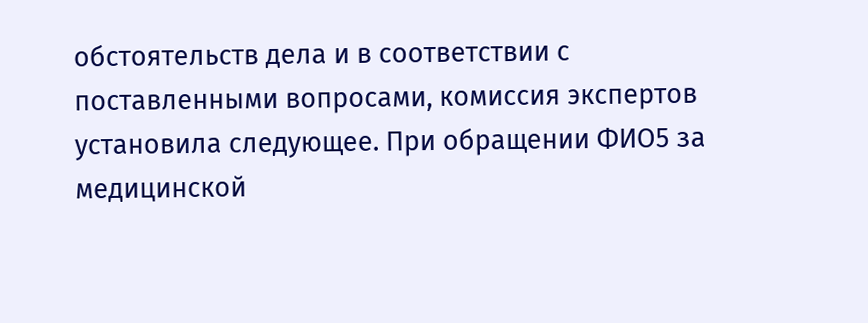обстоятельств дела и в соответствии с поставленными вопросами, комиссия экспертов установила следующее. При обращении ФИО5 за медицинской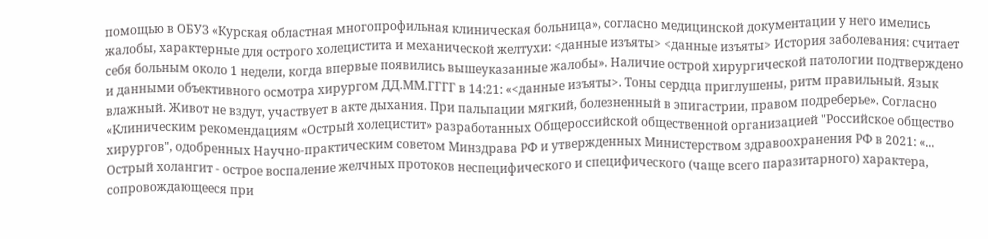помощью в ОБУЗ «Курская областная многопрофильная клиническая больница», согласно медицинской документации у него имелись жалобы, характерные для острого холецистита и механической желтухи: <данные изъяты> <данные изъяты> История заболевания: считает себя больным около 1 недели, когда впервые появились вышеуказанные жалобы». Наличие острой хирургической патологии подтверждено и данными объективного осмотра хирургом ДД.ММ.ГГГГ в 14:21: «<данные изъяты>. Тоны сердца приглушены, ритм правильный. Язык влажный. Живот не вздут, участвует в акте дыхания. При пальпации мягкий, болезненный в эпигастрии, правом подреберье». Согласно «Клиническим рекомендациям «Острый холецистит» разработанных Общероссийской общественной организацией "Российское общество хирургов", одобренных Научно-практическим советом Минздрава РФ и утвержденных Министерством здравоохранения РФ в 2021: «... Острый холангит - острое воспаление желчных протоков неспецифического и специфического (чаще всего паразитарного) характера, сопровождающееся при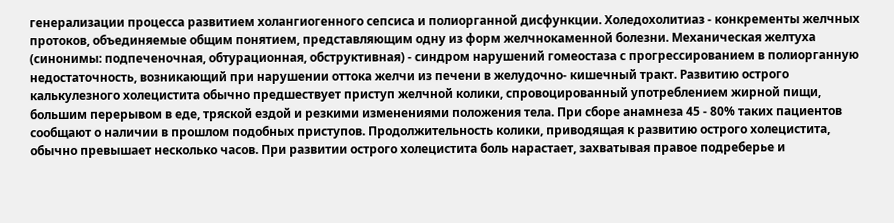генерализации процесса развитием холангиогенного сепсиса и полиорганной дисфункции. Холедохолитиаз - конкременты желчных протоков, объединяемые общим понятием, представляющим одну из форм желчнокаменной болезни. Механическая желтуха (синонимы: подпеченочная, обтурационная, обструктивная) - синдром нарушений гомеостаза с прогрессированием в полиорганную недостаточность, возникающий при нарушении оттока желчи из печени в желудочно- кишечный тракт. Развитию острого калькулезного холецистита обычно предшествует приступ желчной колики, спровоцированный употреблением жирной пищи, большим перерывом в еде, тряской ездой и резкими изменениями положения тела. При сборе анамнеза 45 - 80% таких пациентов сообщают о наличии в прошлом подобных приступов. Продолжительность колики, приводящая к развитию острого холецистита, обычно превышает несколько часов. При развитии острого холецистита боль нарастает, захватывая правое подреберье и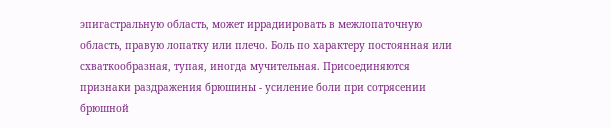эпигастральную область, может иррадиировать в межлопаточную область, правую лопатку или плечо. Боль по характеру постоянная или схваткообразная, тупая, иногда мучительная. Присоединяются признаки раздражения брюшины - усиление боли при сотрясении брюшной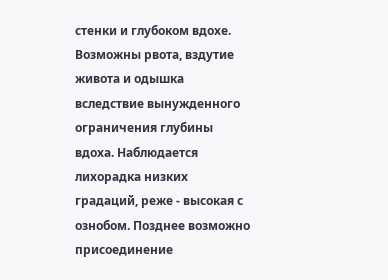стенки и глубоком вдохе. Возможны рвота, вздутие живота и одышка вследствие вынужденного ограничения глубины вдоха. Наблюдается лихорадка низких градаций, реже - высокая с ознобом. Позднее возможно присоединение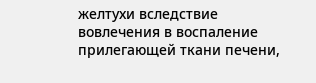желтухи вследствие вовлечения в воспаление прилегающей ткани печени,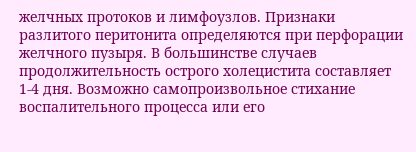желчных протоков и лимфоузлов. Признаки разлитого перитонита определяются при перфорации желчного пузыря. В большинстве случаев продолжительность острого холецистита составляет 1-4 дня. Возможно самопроизвольное стихание воспалительного процесса или его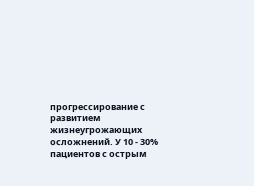прогрессирование с развитием жизнеугрожающих осложнений. У 10 - 30% пациентов с острым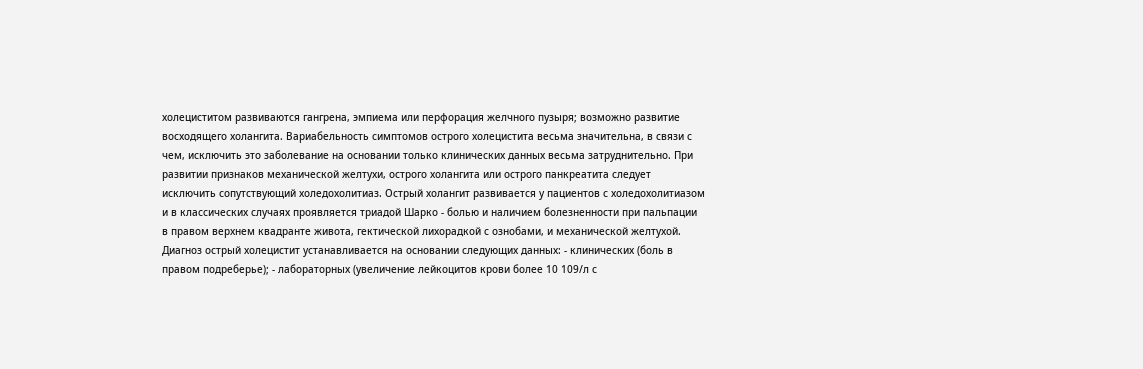холециститом развиваются гангрена, эмпиема или перфорация желчного пузыря; возможно развитие восходящего холангита. Вариабельность симптомов острого холецистита весьма значительна, в связи с чем, исключить это заболевание на основании только клинических данных весьма затруднительно. При развитии признаков механической желтухи, острого холангита или острого панкреатита следует исключить сопутствующий холедохолитиаз. Острый холангит развивается у пациентов с холедохолитиазом и в классических случаях проявляется триадой Шарко - болью и наличием болезненности при пальпации в правом верхнем квадранте живота, гектической лихорадкой с ознобами, и механической желтухой. Диагноз острый холецистит устанавливается на основании следующих данных: - клинических (боль в правом подреберье); - лабораторных (увеличение лейкоцитов крови более 10 109/л с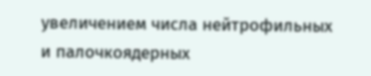увеличением числа нейтрофильных и палочкоядерных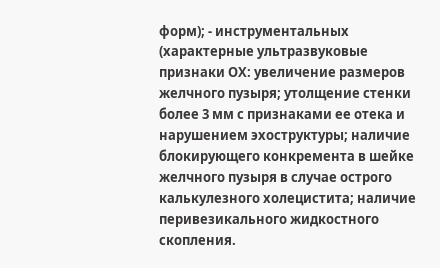форм); - инструментальных (характерные ультразвуковые признаки ОХ: увеличение размеров желчного пузыря; утолщение стенки более 3 мм с признаками ее отека и нарушением эхоструктуры; наличие блокирующего конкремента в шейке желчного пузыря в случае острого калькулезного холецистита; наличие перивезикального жидкостного скопления.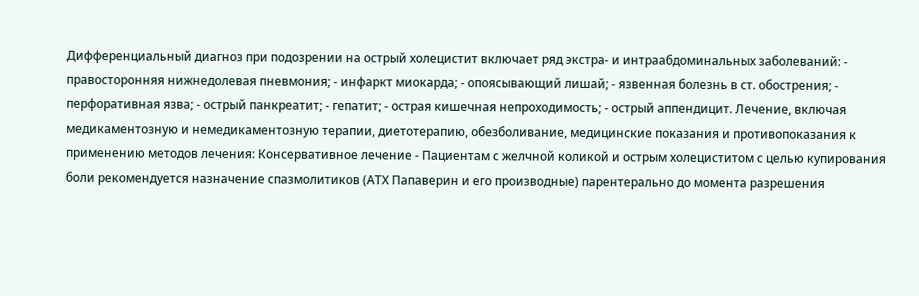Дифференциальный диагноз при подозрении на острый холецистит включает ряд экстра- и интраабдоминальных заболеваний: - правосторонняя нижнедолевая пневмония; - инфаркт миокарда; - опоясывающий лишай; - язвенная болезнь в ст. обострения; - перфоративная язва; - острый панкреатит; - гепатит; - острая кишечная непроходимость; - острый аппендицит. Лечение, включая медикаментозную и немедикаментозную терапии, диетотерапию, обезболивание, медицинские показания и противопоказания к применению методов лечения: Консервативное лечение - Пациентам с желчной коликой и острым холециститом с целью купирования боли рекомендуется назначение спазмолитиков (АТХ Папаверин и его производные) парентерально до момента разрешения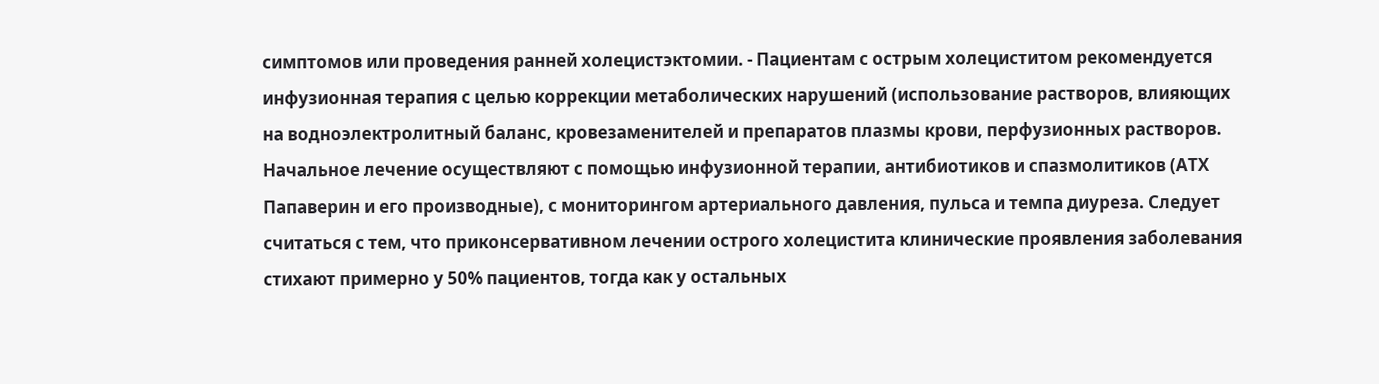симптомов или проведения ранней холецистэктомии. - Пациентам с острым холециститом рекомендуется инфузионная терапия с целью коррекции метаболических нарушений (использование растворов, влияющих на водноэлектролитный баланс, кровезаменителей и препаратов плазмы крови, перфузионных растворов. Начальное лечение осуществляют с помощью инфузионной терапии, антибиотиков и спазмолитиков (АТХ Папаверин и его производные), с мониторингом артериального давления, пульса и темпа диуреза. Следует считаться с тем, что приконсервативном лечении острого холецистита клинические проявления заболевания стихают примерно у 50% пациентов, тогда как у остальных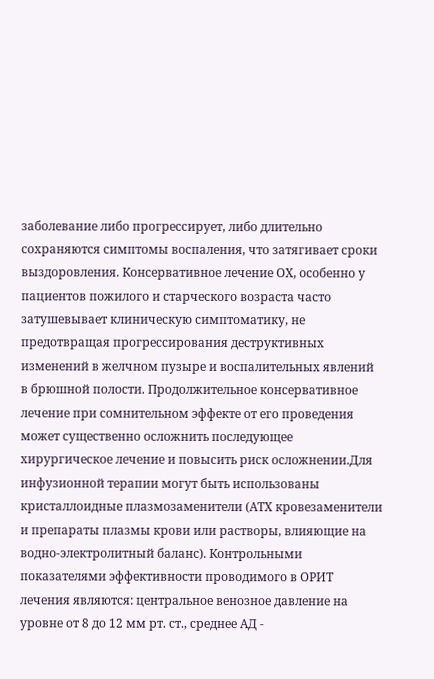заболевание либо прогрессирует, либо длительно сохраняются симптомы воспаления, что затягивает сроки выздоровления. Консервативное лечение ОХ, особенно у пациентов пожилого и старческого возраста часто затушевывает клиническую симптоматику, не предотвращая прогрессирования деструктивных изменений в желчном пузыре и воспалительных явлений в брюшной полости. Продолжительное консервативное лечение при сомнительном эффекте от его проведения может существенно осложнить последующее хирургическое лечение и повысить риск осложнении.Для инфузионной терапии могут быть использованы кристаллоидные плазмозаменители (АТХ кровезаменители и препараты плазмы крови или растворы, влияющие на водно-электролитный баланс). Контрольными показателями эффективности проводимого в ОРИТ лечения являются: центральное венозное давление на уровне от 8 до 12 мм рт. ст., среднее АД -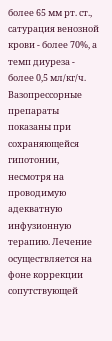более 65 мм рт. ст., сатурация венозной крови - более 70%, а темп диуреза - более 0,5 мл/кг/ч. Вазопрессорные препараты показаны при сохраняющейся гипотонии, несмотря на проводимую адекватную инфузионную терапию. Лечение осуществляется на фоне коррекции сопутствующей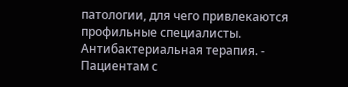патологии, для чего привлекаются профильные специалисты. Антибактериальная терапия. - Пациентам с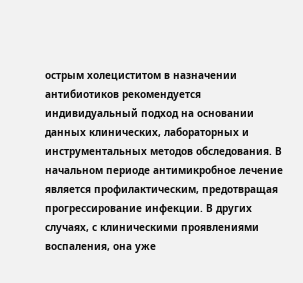острым холециститом в назначении антибиотиков рекомендуется индивидуальный подход на основании данных клинических, лабораторных и инструментальных методов обследования. В начальном периоде антимикробное лечение является профилактическим, предотвращая прогрессирование инфекции. В других случаях, с клиническими проявлениями воспаления, она уже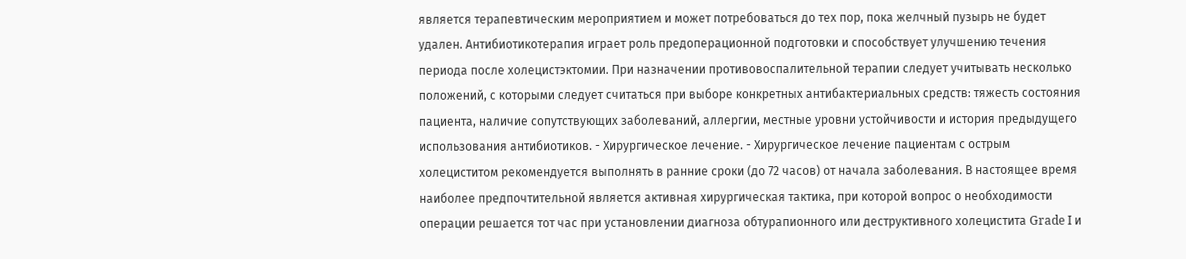является терапевтическим мероприятием и может потребоваться до тех пор, пока желчный пузырь не будет удален. Антибиотикотерапия играет роль предоперационной подготовки и способствует улучшению течения периода после холецистэктомии. При назначении противовоспалительной терапии следует учитывать несколько положений, с которыми следует считаться при выборе конкретных антибактериальных средств: тяжесть состояния пациента, наличие сопутствующих заболеваний, аллергии, местные уровни устойчивости и история предыдущего использования антибиотиков. - Хирургическое лечение. - Хирургическое лечение пациентам с острым холециститом рекомендуется выполнять в ранние сроки (до 72 часов) от начала заболевания. В настоящее время наиболее предпочтительной является активная хирургическая тактика, при которой вопрос о необходимости операции решается тот час при установлении диагноза обтурапионного или деструктивного холецистита Grade I и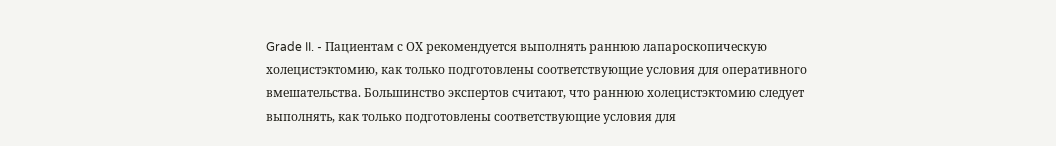Grade II. - Пациентам с ОХ рекомендуется выполнять раннюю лапароскопическую холецистэктомию, как только подготовлены соответствующие условия для оперативного вмешательства. Большинство экспертов считают, что раннюю холецистэктомию следует выполнять, как только подготовлены соответствующие условия для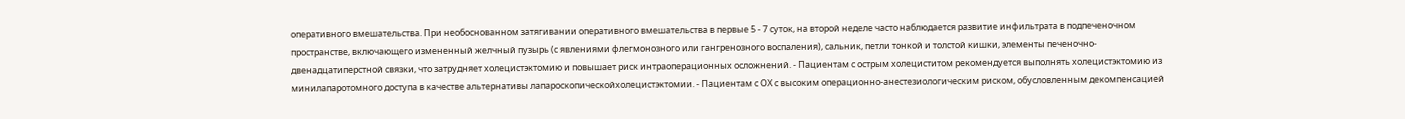оперативного вмешательства. При необоснованном затягивании оперативного вмешательства в первые 5 - 7 суток, на второй неделе часто наблюдается развитие инфильтрата в подпеченочном пространстве, включающего измененный желчный пузырь (с явлениями флегмонозного или гангренозного воспаления), сальник, петли тонкой и толстой кишки, элементы печеночно-двенадцатиперстной связки, что затрудняет холецистэктомию и повышает риск интраоперационных осложнений. - Пациентам с острым холециститом рекомендуется выполнять холецистэктомию из минилапаротомного доступа в качестве альтернативы лапароскопическойхолецистэктомии. - Пациентам с ОХ с высоким операционно-анестезиологическим риском, обусловленным декомпенсацией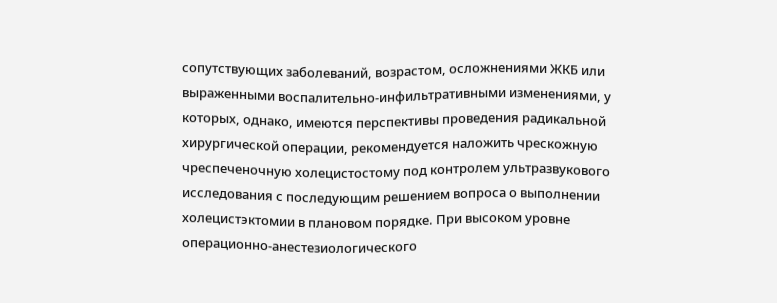сопутствующих заболеваний, возрастом, осложнениями ЖКБ или выраженными воспалительно-инфильтративными изменениями, у которых, однако, имеются перспективы проведения радикальной хирургической операции, рекомендуется наложить чрескожную чреспеченочную холецистостому под контролем ультразвукового исследования с последующим решением вопроса о выполнении холецистэктомии в плановом порядке. При высоком уровне операционно-анестезиологического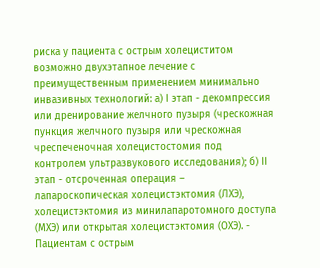риска у пациента с острым холециститом возможно двухэтапное лечение с преимущественным применением минимально инвазивных технологий: а) I этап - декомпрессия или дренирование желчного пузыря (чрескожная пункция желчного пузыря или чрескожная чреспеченочная холецистостомия под контролем ультразвукового исследования); б) II этап - отсроченная операция – лапароскопическая холецистэктомия (ЛХЭ), холецистэктомия из минилапаротомного доступа (МХЭ) или открытая холецистэктомия (ОХЭ). - Пациентам с острым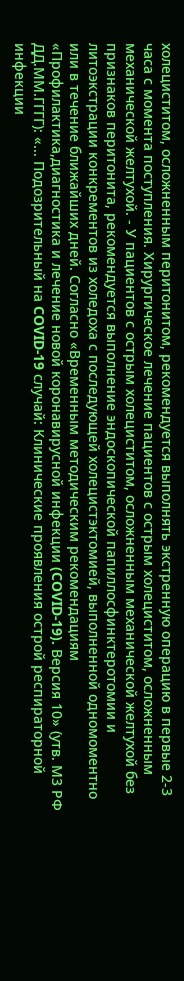холециститом, осложненным перитонитом, рекомендуется выполнять экстренную операцию в первые 2-3 часа с момента поступления. Хирургическое лечение пациентов с острым холециститом, осложненным механической желтухой. - У пациентов с острым холециститом, осложненным механической желтухой без признаков перитонита, рекомендуется выполнение эндоскопической папиллосфинктеротомии и литоэкстрации конкрементов из холедоха с последующей холецистэктомией, выполненной одномоментно или в течение ближайших дней. Согласно «Временным методическим рекомендациям «Профилактика,диагностика и лечение новой коронавирусной инфекции (COVID-19). Версия 10» (утв. М3 РФ ДД.ММ.ГГГГ): «... Подозрительный на COVID-19 случай: Клинические проявления острой респираторной инфекции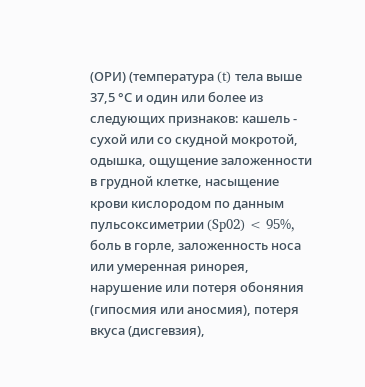(ОРИ) (температура (t) тела выше 37,5 °С и один или более из следующих признаков: кашель - сухой или со скудной мокротой, одышка, ощущение заложенности в грудной клетке, насыщение крови кислородом по данным пульсоксиметрии (Sp02) < 95%, боль в горле, заложенность носа или умеренная ринорея, нарушение или потеря обоняния (гипосмия или аносмия), потеря вкуса (дисгевзия),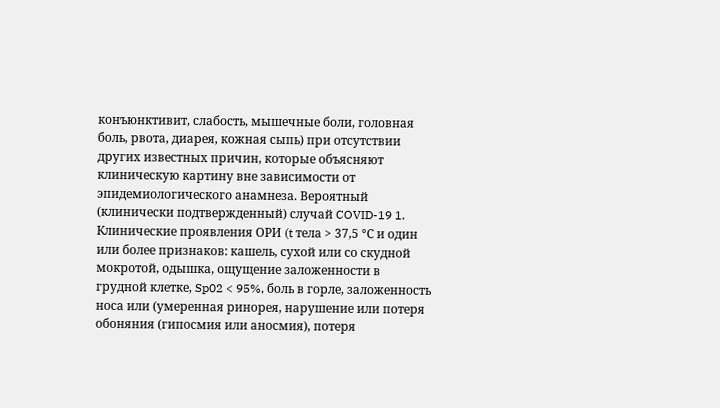конъюнктивит, слабость, мышечные боли, головная боль, рвота, диарея, кожная сыпь) при отсутствии других известных причин, которые объясняют клиническую картину вне зависимости от эпидемиологического анамнеза. Вероятный (клинически подтвержденный) случай COVID-19 1. Клинические проявления ОРИ (t тела > 37,5 °С и один или более признаков: кашель, сухой или со скудной мокротой, одышка, ощущение заложенности в грудной клетке, Sp02 < 95%, боль в горле, заложенность носа или (умеренная ринорея, нарушение или потеря обоняния (гипосмия или аносмия), потеря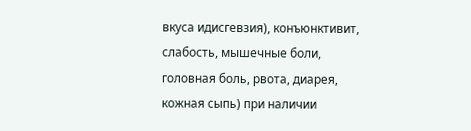вкуса идисгевзия), конъюнктивит, слабость, мышечные боли, головная боль, рвота, диарея, кожная сыпь) при наличии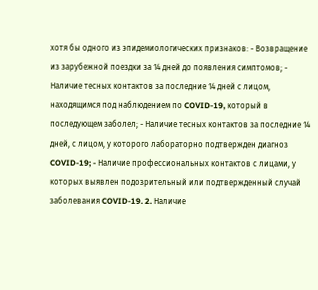хотя бы одного из эпидемиологических признаков: - Возвращение из зарубежной поездки за 14 дней до появления симптомов; - Наличие тесных контактов за последние 14 дней с лицом, находящимся под наблюдением по COVID-19, который в последующем заболел; - Наличие тесных контактов за последние 14 дней, с лицом, у которого лабораторно подтвержден диагноз COVID-19; - Наличие профессиональных контактов с лицами, у которых выявлен подозрительный или подтвержденный случай заболевания COVID-19. 2. Наличие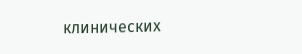клинических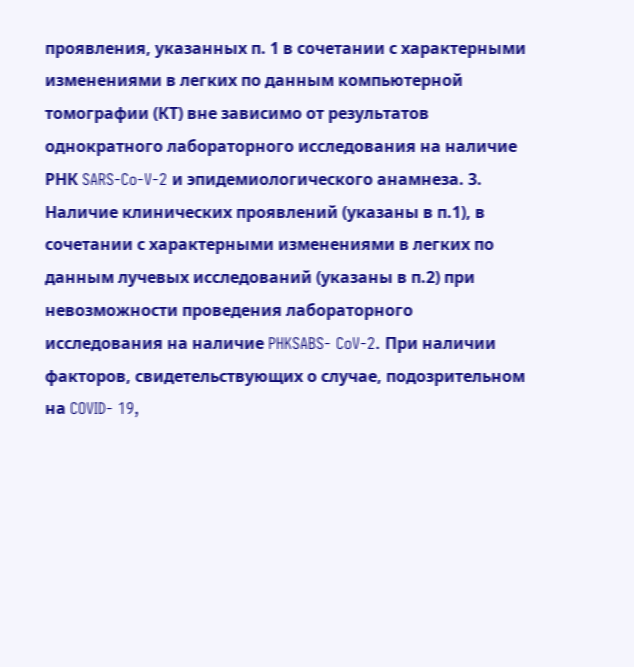проявления, указанных п. 1 в сочетании с характерными изменениями в легких по данным компьютерной томографии (КТ) вне зависимо от результатов однократного лабораторного исследования на наличие РНК SARS-Co-V-2 и эпидемиологического анамнеза. 3. Наличие клинических проявлений (указаны в п.1), в сочетании с характерными изменениями в легких по данным лучевых исследований (указаны в п.2) при невозможности проведения лабораторного исследования на наличие PHKSABS- CoV-2. При наличии факторов, свидетельствующих о случае, подозрительном на COVID- 19,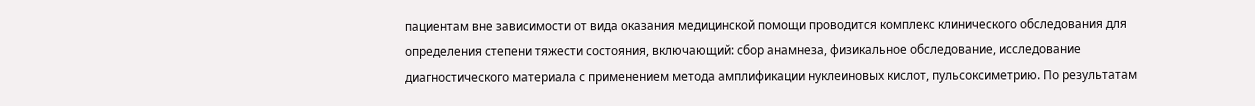пациентам вне зависимости от вида оказания медицинской помощи проводится комплекс клинического обследования для определения степени тяжести состояния, включающий: сбор анамнеза, физикальное обследование, исследование диагностического материала с применением метода амплификации нуклеиновых кислот, пульсоксиметрию. По результатам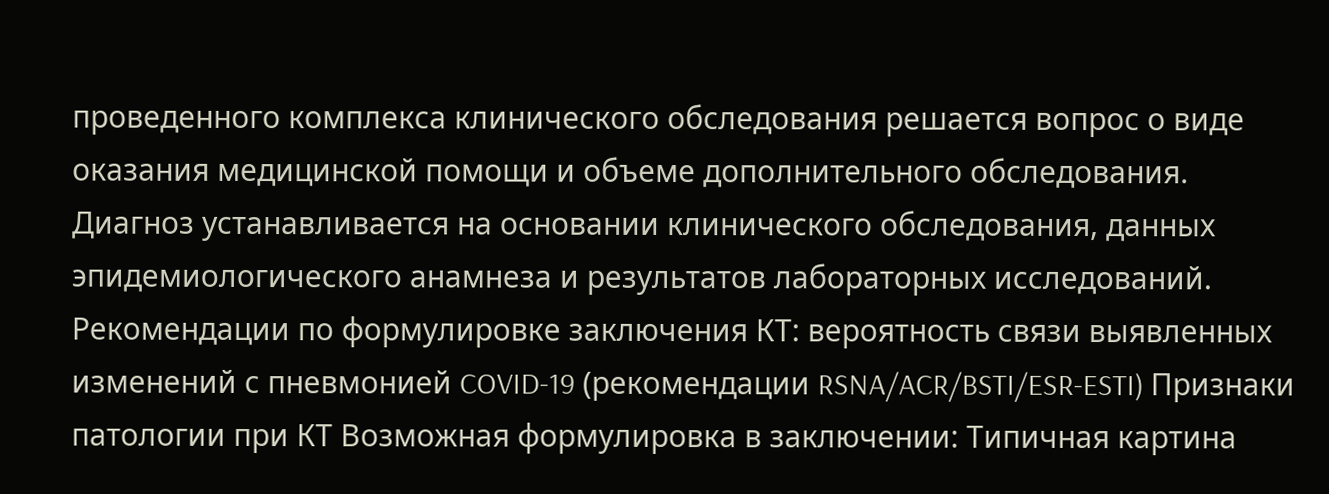проведенного комплекса клинического обследования решается вопрос о виде оказания медицинской помощи и объеме дополнительного обследования. Диагноз устанавливается на основании клинического обследования, данных эпидемиологического анамнеза и результатов лабораторных исследований. Рекомендации по формулировке заключения КТ: вероятность связи выявленных изменений с пневмонией COVID-19 (рекомендации RSNA/ACR/BSTI/ESR-ESTI) Признаки патологии при КТ Возможная формулировка в заключении: Типичная картина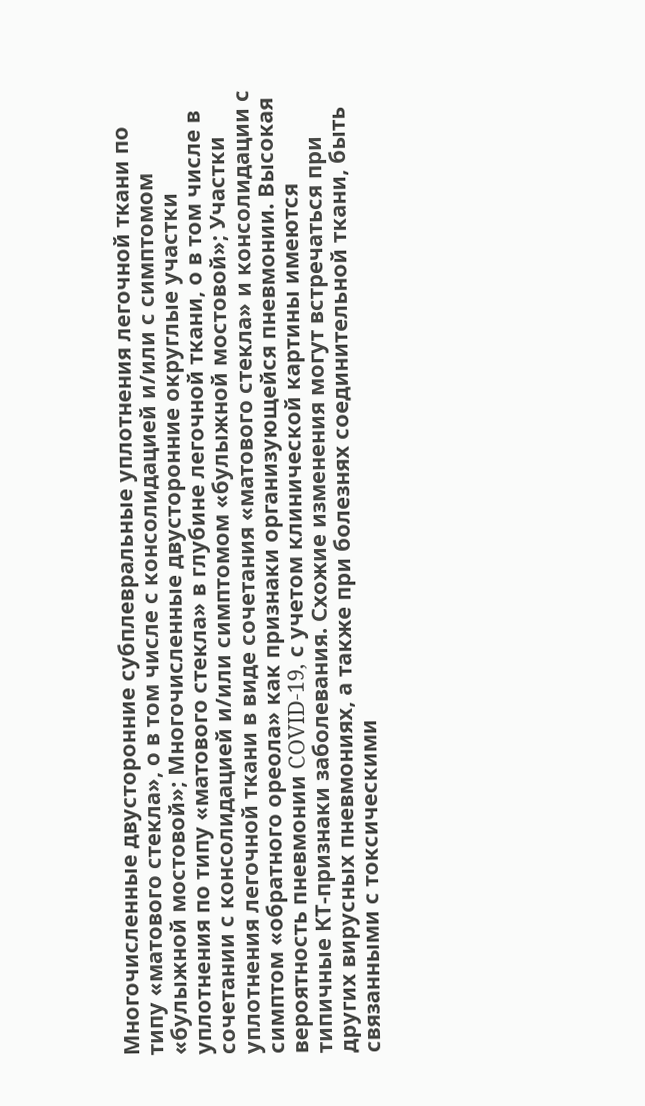Многочисленные двусторонние субплевральные уплотнения легочной ткани по типу «матового стекла», о в том числе с консолидацией и/или с симптомом «булыжной мостовой»; Многочисленные двусторонние округлые участки уплотнения по типу «матового стекла» в глубине легочной ткани, о в том числе в сочетании с консолидацией и/или симптомом «булыжной мостовой»; Участки уплотнения легочной ткани в виде сочетания «матового стекла» и консолидации с симптом «обратного ореола» как признаки организующейся пневмонии. Высокая вероятность пневмонии COVID-19, с учетом клинической картины имеются типичные КТ-признаки заболевания. Схожие изменения могут встречаться при других вирусных пневмониях, а также при болезнях соединительной ткани, быть связанными с токсическими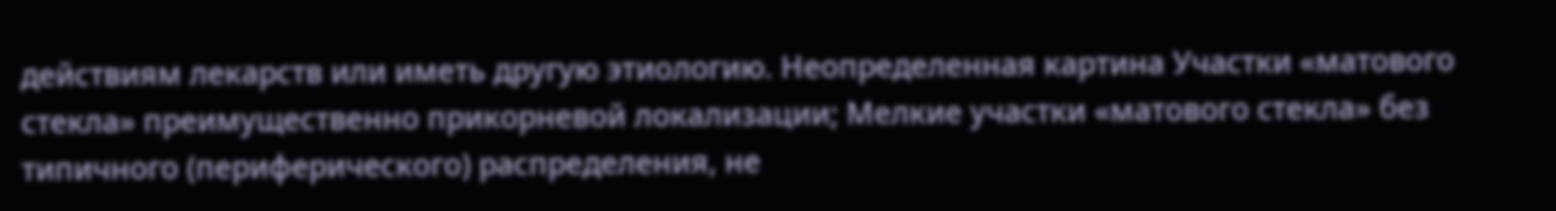действиям лекарств или иметь другую этиологию. Неопределенная картина Участки «матового стекла» преимущественно прикорневой локализации; Мелкие участки «матового стекла» без типичного (периферического) распределения, не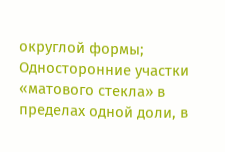округлой формы; Односторонние участки «матового стекла» в пределах одной доли, в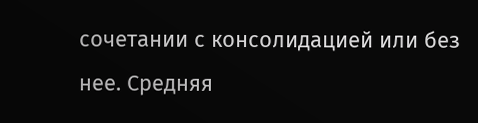сочетании с консолидацией или без нее. Средняя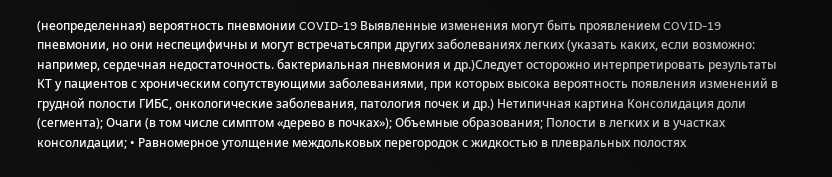(неопределенная) вероятность пневмонии COVID-19 Выявленные изменения могут быть проявлением COVID-19 пневмонии, но они неспецифичны и могут встречатьсяпри других заболеваниях легких (указать каких, если возможно: например, сердечная недостаточность. бактериальная пневмония и др.)Следует осторожно интерпретировать результаты КТ у пациентов с хроническим сопутствующими заболеваниями, при которых высока вероятность появления изменений в грудной полости ГИБС, онкологические заболевания, патология почек и др.) Нетипичная картина Консолидация доли (сегмента); Очаги (в том числе симптом «дерево в почках»); Объемные образования; Полости в легких и в участках консолидации; • Равномерное утолщение междольковых перегородок с жидкостью в плевральных полостях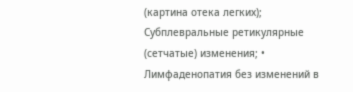(картина отека легких); Субплевральные ретикулярные (сетчатые) изменения; • Лимфаденопатия без изменений в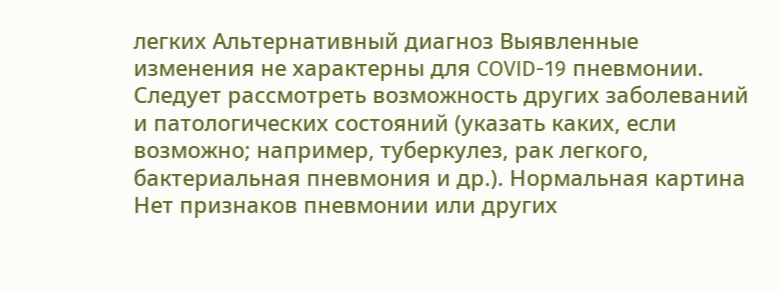легких Альтернативный диагноз Выявленные изменения не характерны для COVID-19 пневмонии. Следует рассмотреть возможность других заболеваний и патологических состояний (указать каких, если возможно; например, туберкулез, рак легкого, бактериальная пневмония и др.). Нормальная картина Нет признаков пневмонии или других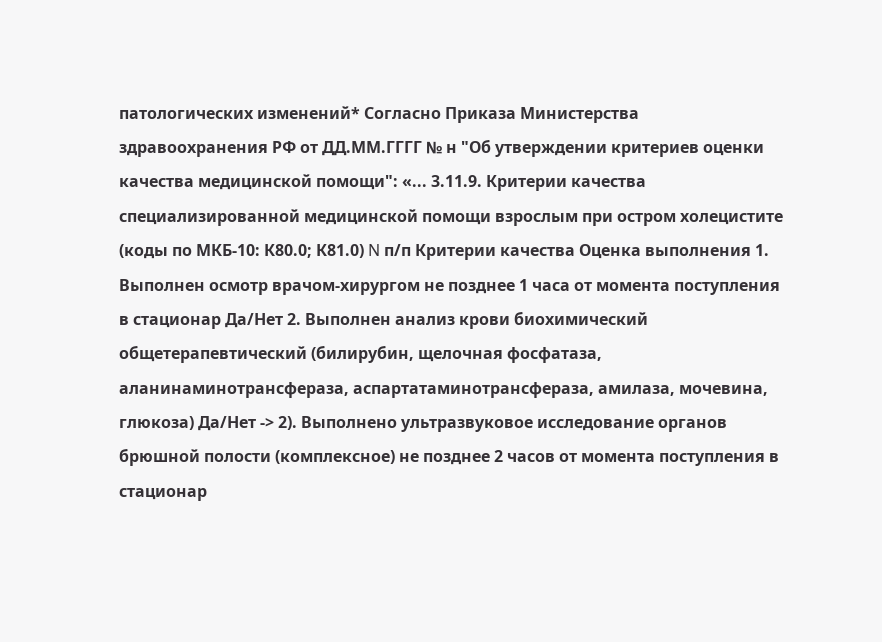патологических изменений* Согласно Приказа Министерства здравоохранения РФ от ДД.ММ.ГГГГ № н "Об утверждении критериев оценки качества медицинской помощи": «... 3.11.9. Критерии качества специализированной медицинской помощи взрослым при остром холецистите (коды по МКБ-10: К80.0; К81.0) N п/п Критерии качества Оценка выполнения 1. Выполнен осмотр врачом-хирургом не позднее 1 часа от момента поступления в стационар Да/Нет 2. Выполнен анализ крови биохимический общетерапевтический (билирубин, щелочная фосфатаза, аланинаминотрансфераза, аспартатаминотрансфераза, амилаза, мочевина, глюкоза) Да/Нет -> 2). Выполнено ультразвуковое исследование органов брюшной полости (комплексное) не позднее 2 часов от момента поступления в стационар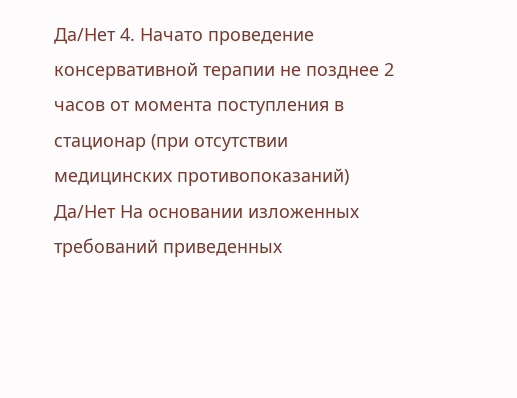Да/Нет 4. Начато проведение консервативной терапии не позднее 2 часов от момента поступления в стационар (при отсутствии медицинских противопоказаний) Да/Нет На основании изложенных требований приведенных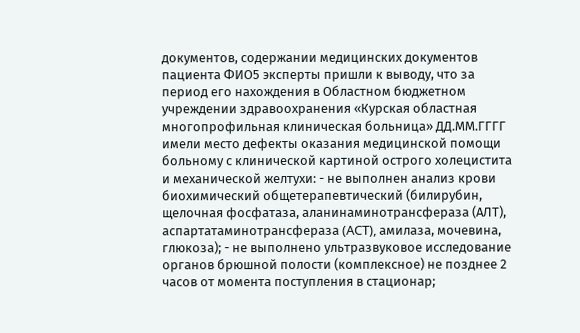документов, содержании медицинских документов пациента ФИО5 эксперты пришли к выводу, что за период его нахождения в Областном бюджетном учреждении здравоохранения «Курская областная многопрофильная клиническая больница» ДД.ММ.ГГГГ имели место дефекты оказания медицинской помощи больному с клинической картиной острого холецистита и механической желтухи: - не выполнен анализ крови биохимический общетерапевтический (билирубин, щелочная фосфатаза, аланинаминотрансфераза (АЛТ), аспартатаминотрансфераза (ACT), амилаза, мочевина, глюкоза); - не выполнено ультразвуковое исследование органов брюшной полости (комплексное) не позднее 2 часов от момента поступления в стационар;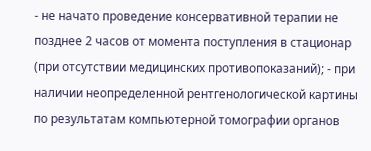- не начато проведение консервативной терапии не позднее 2 часов от момента поступления в стационар (при отсутствии медицинских противопоказаний); - при наличии неопределенной рентгенологической картины по результатам компьютерной томографии органов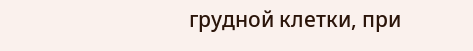грудной клетки, при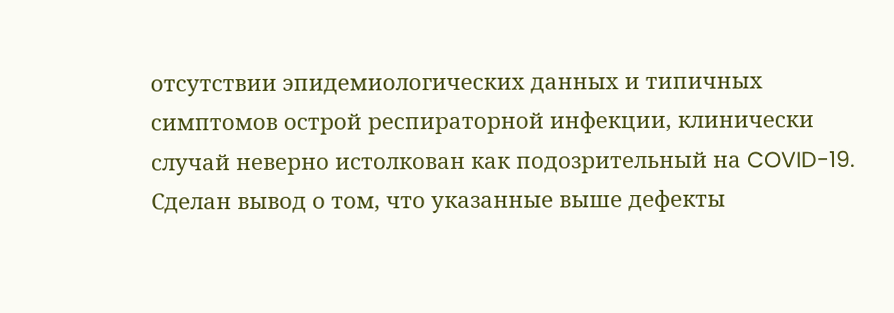отсутствии эпидемиологических данных и типичных симптомов острой респираторной инфекции, клинически случай неверно истолкован как подозрительный на COVID-19. Сделан вывод о том, что указанные выше дефекты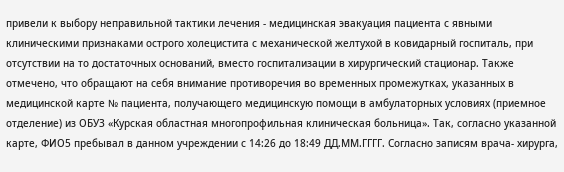привели к выбору неправильной тактики лечения - медицинская эвакуация пациента с явными клиническими признаками острого холецистита с механической желтухой в ковидарный госпиталь, при отсутствии на то достаточных оснований, вместо госпитализации в хирургический стационар. Также отмечено, что обращают на себя внимание противоречия во временных промежутках, указанных в медицинской карте № пациента, получающего медицинскую помощи в амбулаторных условиях (приемное отделение) из ОБУЗ «Курская областная многопрофильная клиническая больница». Так, согласно указанной карте, ФИО5 пребывал в данном учреждении с 14:26 до 18:49 ДД.ММ.ГГГГ. Согласно записям врача- хирурга,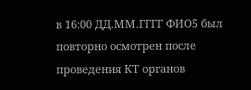в 16:00 ДД.ММ.ГГГГ ФИО5 был повторно осмотрен после проведения КТ органов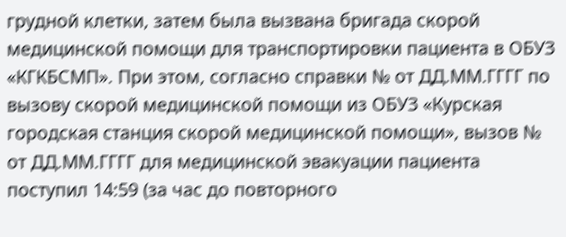грудной клетки, затем была вызвана бригада скорой медицинской помощи для транспортировки пациента в ОБУЗ «КГКБСМП». При этом, согласно справки № от ДД.ММ.ГГГГ по вызову скорой медицинской помощи из ОБУЗ «Курская городская станция скорой медицинской помощи», вызов № от ДД.ММ.ГГГГ для медицинской эвакуации пациента поступил 14:59 (за час до повторного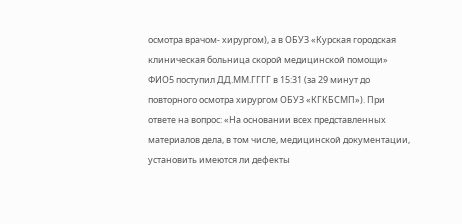осмотра врачом- хирургом), а в ОБУЗ «Курская городская клиническая больница скорой медицинской помощи» ФИО5 поступил ДД.ММ.ГГГГ в 15:31 (за 29 минут до повторного осмотра хирургом ОБУЗ «КГКБСМП»). При ответе на вопрос: «На основании всех представленных материалов дела, в том числе, медицинской документации, установить имеются ли дефекты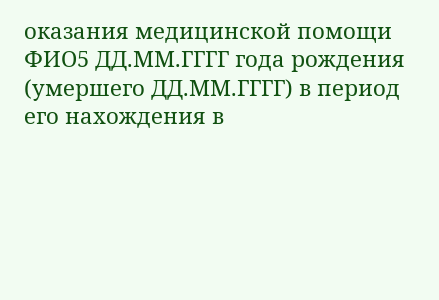оказания медицинской помощи ФИО5 ДД.ММ.ГГГГ года рождения (умершего ДД.ММ.ГГГГ) в период его нахождения в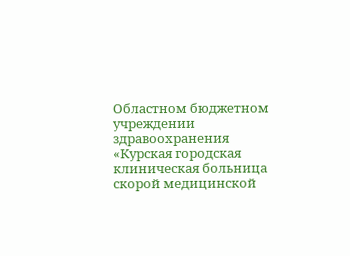Областном бюджетном учреждении здравоохранения «Курская городская клиническая больница скорой медицинской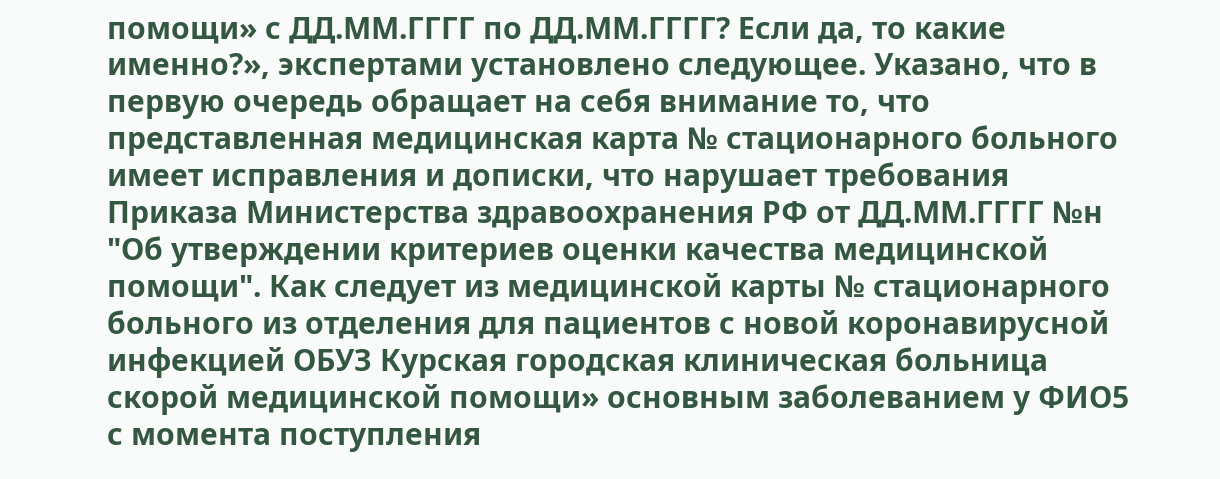помощи» с ДД.ММ.ГГГГ по ДД.ММ.ГГГГ? Если да, то какие именно?», экспертами установлено следующее. Указано, что в первую очередь обращает на себя внимание то, что представленная медицинская карта № стационарного больного имеет исправления и дописки, что нарушает требования Приказа Министерства здравоохранения РФ от ДД.ММ.ГГГГ №н "Об утверждении критериев оценки качества медицинской помощи". Как следует из медицинской карты № стационарного больного из отделения для пациентов с новой коронавирусной инфекцией ОБУЗ Курская городская клиническая больница скорой медицинской помощи» основным заболеванием у ФИО5 с момента поступления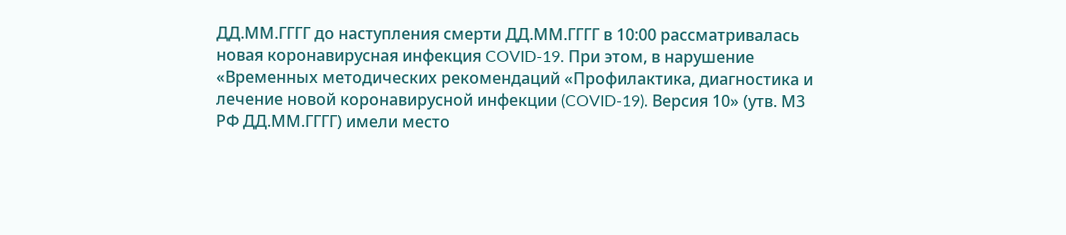ДД.ММ.ГГГГ до наступления смерти ДД.ММ.ГГГГ в 10:00 рассматривалась новая коронавирусная инфекция COVID-19. При этом, в нарушение «Временных методических рекомендаций «Профилактика, диагностика и лечение новой коронавирусной инфекции (COVID-19). Версия 10» (утв. М3 РФ ДД.ММ.ГГГГ) имели место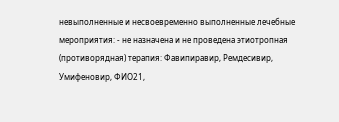невыполненные и несвоевременно выполненные лечебные мероприятия: - не назначена и не проведена этиотропная (противорядная) терапия: Фавипиравир, Ремдесивир, Умифеновир, ФИО21,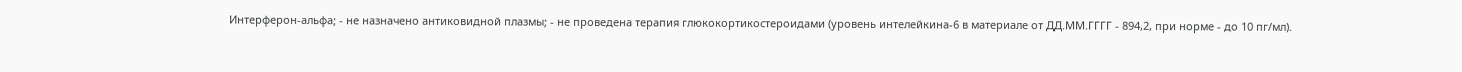Интерферон-альфа; - не назначено антиковидной плазмы; - не проведена терапия глюкокортикостероидами (уровень интелейкина-6 в материале от ДД.ММ.ГГГГ - 894,2, при норме - до 10 пг/мл).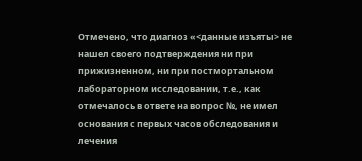Отмечено, что диагноз «<данные изъяты> не нашел своего подтверждения ни при прижизненном, ни при постмортальном лабораторном исследовании, т.е., как отмечалось в ответе на вопрос №, не имел основания с первых часов обследования и лечения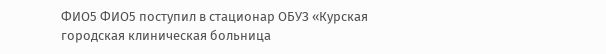ФИО5 ФИО5 поступил в стационар ОБУЗ «Курская городская клиническая больница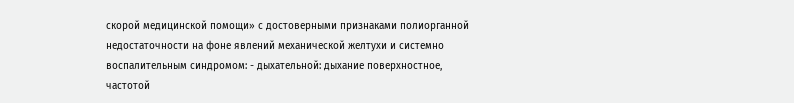скорой медицинской помощи» с достоверными признаками полиорганной недостаточности на фоне явлений механической желтухи и системно воспалительным синдромом: - дыхательной: дыхание поверхностное, частотой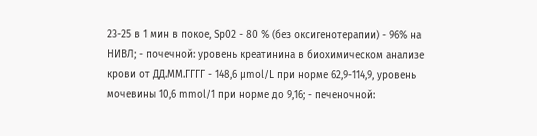23-25 в 1 мин в покое, Sp02 - 80 % (без оксигенотерапии) - 96% на НИВЛ; - почечной: уровень креатинина в биохимическом анализе крови от ДД.ММ.ГГГГ - 148,6 µmol/L при норме 62,9-114,9, уровень мочевины 10,6 mmol/1 при норме до 9,16; - печеночной: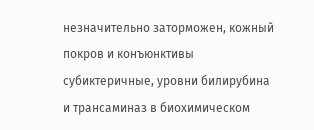незначительно заторможен, кожный покров и конъюнктивы субиктеричные, уровни билирубина и трансаминаз в биохимическом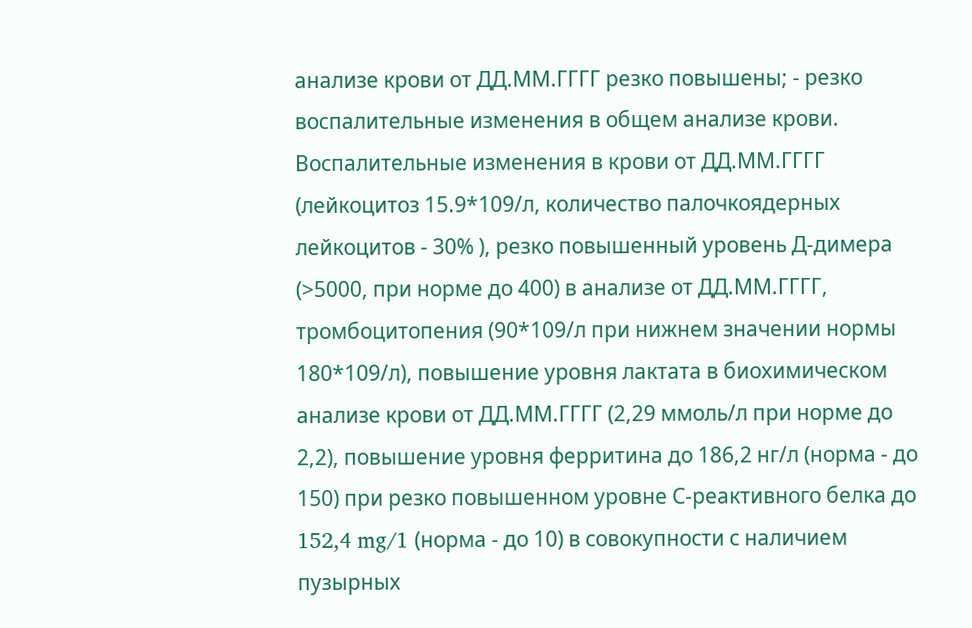анализе крови от ДД.ММ.ГГГГ резко повышены; - резко воспалительные изменения в общем анализе крови. Воспалительные изменения в крови от ДД.ММ.ГГГГ (лейкоцитоз 15.9*109/л, количество палочкоядерных лейкоцитов - 30% ), резко повышенный уровень Д-димера (>5000, при норме до 400) в анализе от ДД.ММ.ГГГГ, тромбоцитопения (90*109/л при нижнем значении нормы 180*109/л), повышение уровня лактата в биохимическом анализе крови от ДД.ММ.ГГГГ (2,29 ммоль/л при норме до 2,2), повышение уровня ферритина до 186,2 нг/л (норма - до 150) при резко повышенном уровне С-реактивного белка до 152,4 mg/1 (норма - до 10) в совокупности с наличием пузырных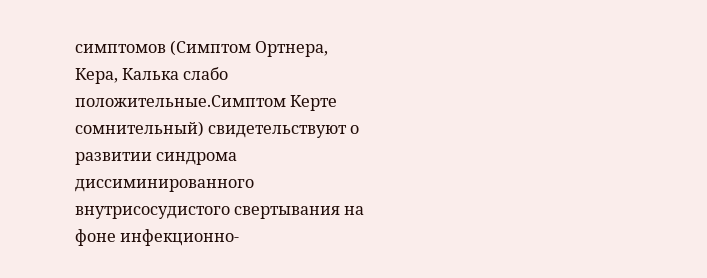симптомов (Симптом Ортнера, Кера, Калька слабо положительные.Симптом Керте сомнительный) свидетельствуют о развитии синдрома диссиминированного внутрисосудистого свертывания на фоне инфекционно-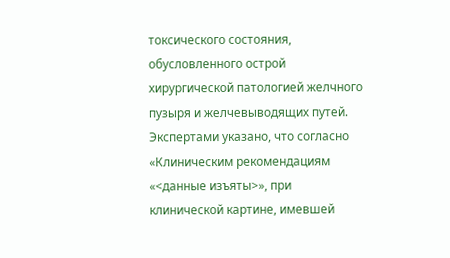токсического состояния, обусловленного острой хирургической патологией желчного пузыря и желчевыводящих путей. Экспертами указано, что согласно «Клиническим рекомендациям «<данные изъяты>», при клинической картине, имевшей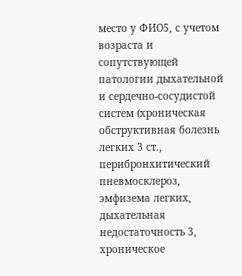место у ФИО5, с учетом возраста и сопутствующей патологии дыхательной и сердечно-сосудистой систем (хроническая обструктивная болезнь легких 3 ст., перибронхитический пневмосклероз, эмфизема легких, дыхательная недостаточность 3, хроническое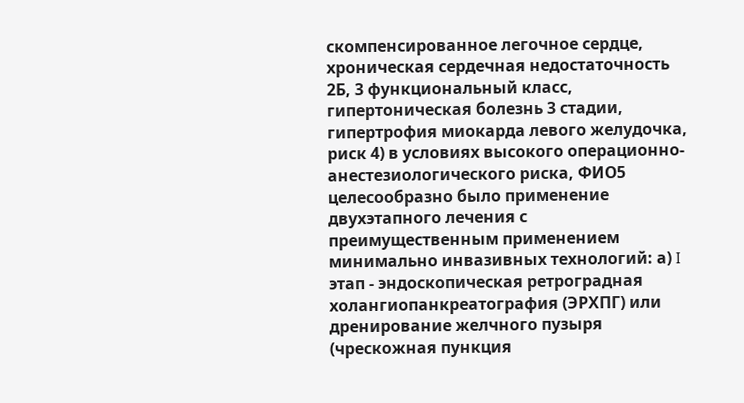скомпенсированное легочное сердце, хроническая сердечная недостаточность 2Б, 3 функциональный класс, гипертоническая болезнь 3 стадии, гипертрофия миокарда левого желудочка, риск 4) в условиях высокого операционно-анестезиологического риска, ФИО5 целесообразно было применение двухэтапного лечения с преимущественным применением минимально инвазивных технологий: а) I этап - эндоскопическая ретроградная холангиопанкреатография (ЭРХПГ) или дренирование желчного пузыря (чрескожная пункция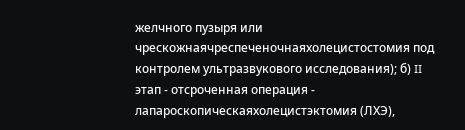желчного пузыря или чрескожнаячреспеченочнаяхолецистостомия под контролем ультразвукового исследования); б) II этап - отсроченная операция - лапароскопическаяхолецистэктомия (ЛХЭ),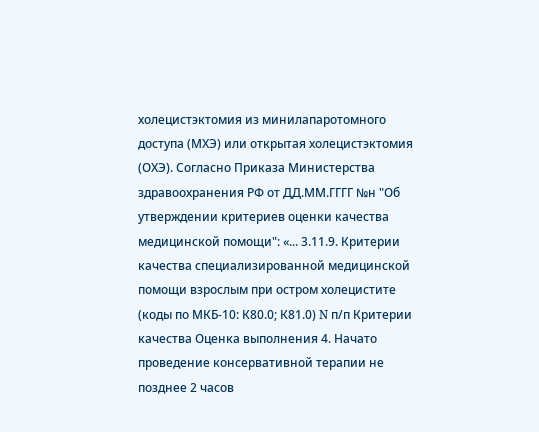холецистэктомия из минилапаротомного доступа (МХЭ) или открытая холецистэктомия (ОХЭ). Согласно Приказа Министерства здравоохранения РФ от ДД.ММ.ГГГГ №н "Об утверждении критериев оценки качества медицинской помощи": «... 3.11.9. Критерии качества специализированной медицинской помощи взрослым при остром холецистите (коды по МКБ-10: К80.0; К81.0) N п/п Критерии качества Оценка выполнения 4. Начато проведение консервативной терапии не позднее 2 часов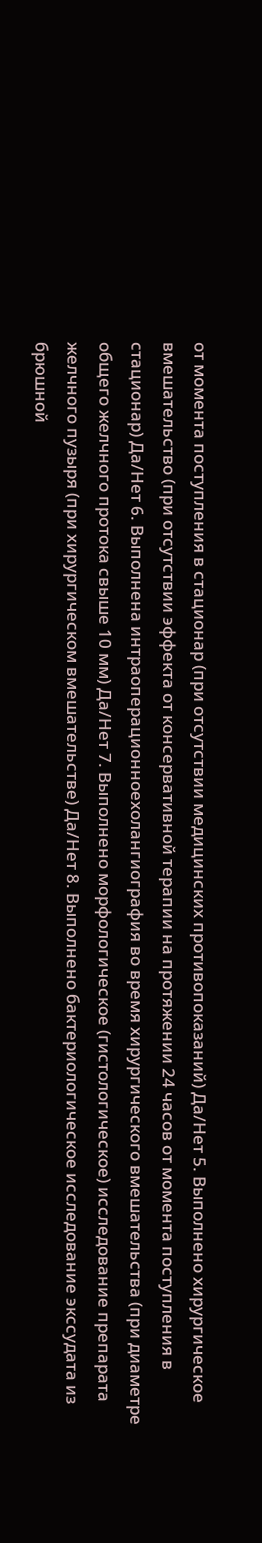от момента поступления в стационар (при отсутствии медицинских противопоказаний) Да/Нет 5. Выполнено хирургическое вмешательство (при отсутствии эффекта от консервативной терапии на протяжении 24 часов от момента поступления в стационар) Да/Нет 6. Выполнена интраоперационноехолангиография во время хирургического вмешательства (при диаметре общего желчного протока свыше 10 мм) Да/Нет 7. Выполнено морфологическое (гистологическое) исследование препарата желчного пузыря (при хирургическом вмешательстве) Да/Нет 8. Выполнено бактериологическое исследование экссудата из брюшной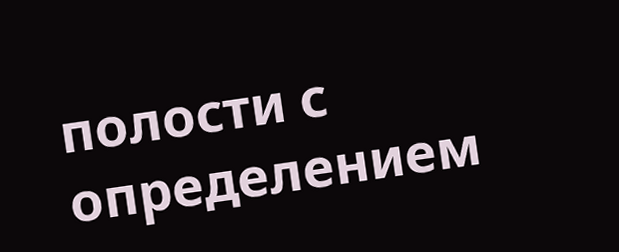полости с определением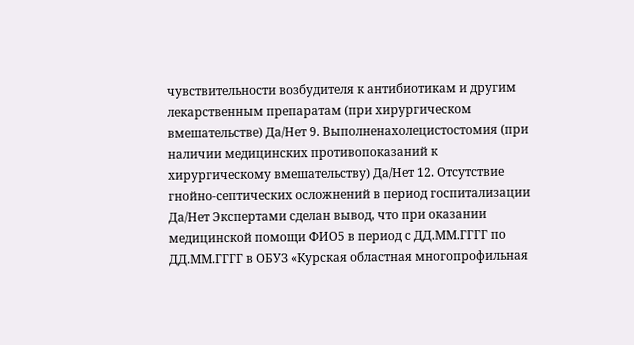чувствительности возбудителя к антибиотикам и другим лекарственным препаратам (при хирургическом вмешательстве) Да/Нет 9. Выполненахолецистостомия (при наличии медицинских противопоказаний к хирургическому вмешательству) Да/Нет 12. Отсутствие гнойно-септических осложнений в период госпитализации Да/Нет Экспертами сделан вывод, что при оказании медицинской помощи ФИО5 в период с ДД.ММ.ГГГГ по ДД.ММ.ГГГГ в ОБУЗ «Курская областная многопрофильная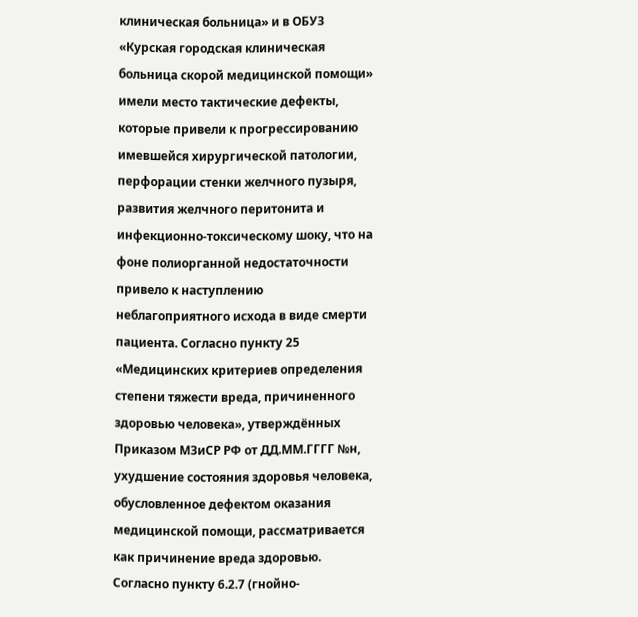клиническая больница» и в ОБУЗ «Курская городская клиническая больница скорой медицинской помощи» имели место тактические дефекты, которые привели к прогрессированию имевшейся хирургической патологии, перфорации стенки желчного пузыря, развития желчного перитонита и инфекционно-токсическому шоку, что на фоне полиорганной недостаточности привело к наступлению неблагоприятного исхода в виде смерти пациента. Согласно пункту 25 «Медицинских критериев определения степени тяжести вреда, причиненного здоровью человека», утверждённых Приказом МЗиСР РФ от ДД.ММ.ГГГГ №н, ухудшение состояния здоровья человека, обусловленное дефектом оказания медицинской помощи, рассматривается как причинение вреда здоровью. Согласно пункту 6.2.7 (гнойно-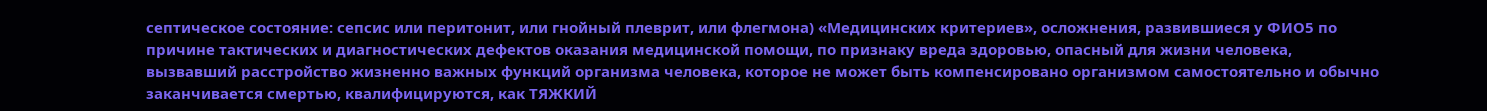септическое состояние: сепсис или перитонит, или гнойный плеврит, или флегмона) «Медицинских критериев», осложнения, развившиеся у ФИО5 по причине тактических и диагностических дефектов оказания медицинской помощи, по признаку вреда здоровью, опасный для жизни человека, вызвавший расстройство жизненно важных функций организма человека, которое не может быть компенсировано организмом самостоятельно и обычно заканчивается смертью, квалифицируются, как ТЯЖКИЙ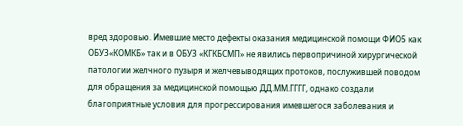вред здоровью. Имевшие место дефекты оказания медицинской помощи ФИО5 как ОБУЗ«КОМКБ» так и в ОБУЗ «КГКБСМП» не явились первопричиной хирургической патологии желчного пузыря и желчевыводящих протоков, послужившей поводом для обращения за медицинской помощью ДД.ММ.ГГГГ, однако создали благоприятные условия для прогрессирования имевшегося заболевания и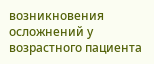возникновения осложнений у возрастного пациента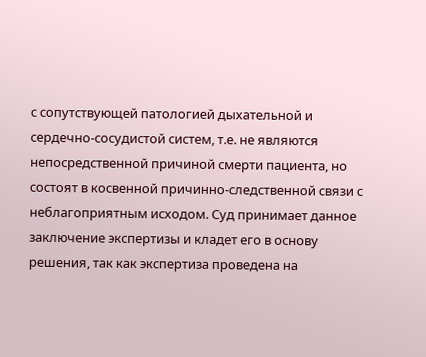с сопутствующей патологией дыхательной и сердечно-сосудистой систем, т.е. не являются непосредственной причиной смерти пациента, но состоят в косвенной причинно-следственной связи с неблагоприятным исходом. Суд принимает данное заключение экспертизы и кладет его в основу решения, так как экспертиза проведена на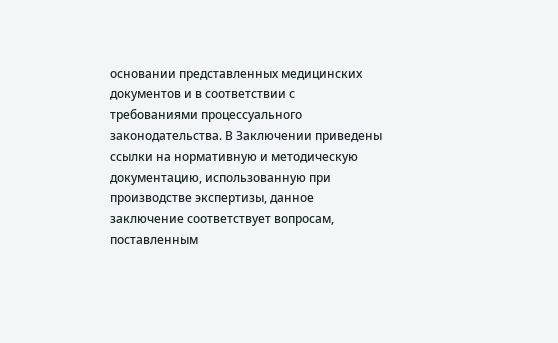основании представленных медицинских документов и в соответствии с требованиями процессуального законодательства. В Заключении приведены ссылки на нормативную и методическую документацию, использованную при производстве экспертизы, данное заключение соответствует вопросам, поставленным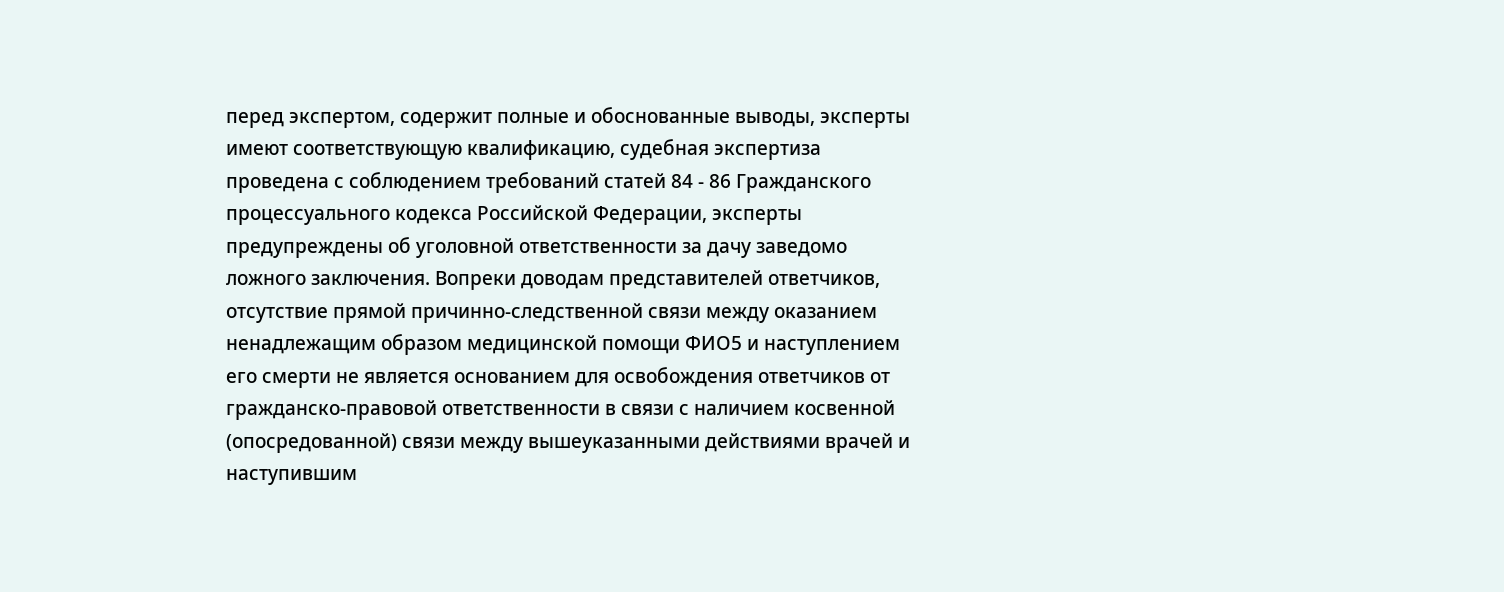перед экспертом, содержит полные и обоснованные выводы, эксперты имеют соответствующую квалификацию, судебная экспертиза проведена с соблюдением требований статей 84 - 86 Гражданского процессуального кодекса Российской Федерации, эксперты предупреждены об уголовной ответственности за дачу заведомо ложного заключения. Вопреки доводам представителей ответчиков, отсутствие прямой причинно-следственной связи между оказанием ненадлежащим образом медицинской помощи ФИО5 и наступлением его смерти не является основанием для освобождения ответчиков от гражданско-правовой ответственности в связи с наличием косвенной (опосредованной) связи между вышеуказанными действиями врачей и наступившим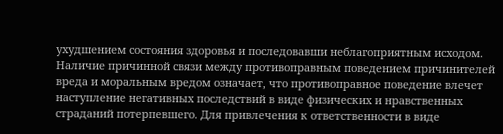ухудшением состояния здоровья и последовавши неблагоприятным исходом. Наличие причинной связи между противоправным поведением причинителей вреда и моральным вредом означает, что противоправное поведение влечет наступление негативных последствий в виде физических и нравственных страданий потерпевшего. Для привлечения к ответственности в виде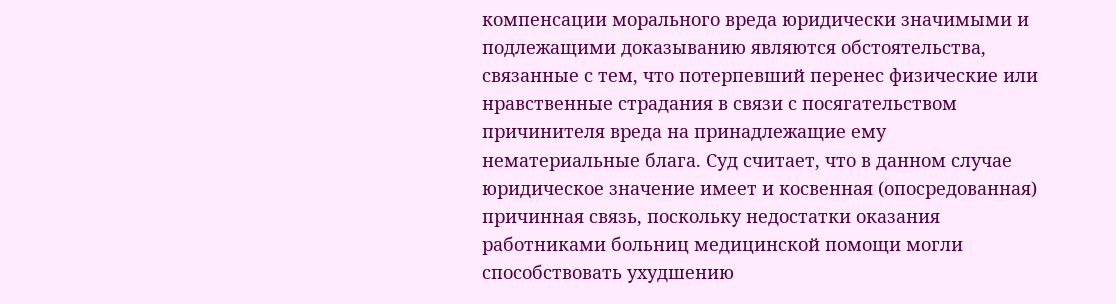компенсации морального вреда юридически значимыми и подлежащими доказыванию являются обстоятельства, связанные с тем, что потерпевший перенес физические или нравственные страдания в связи с посягательством причинителя вреда на принадлежащие ему нематериальные блага. Суд считает, что в данном случае юридическое значение имеет и косвенная (опосредованная) причинная связь, поскольку недостатки оказания работниками больниц медицинской помощи могли способствовать ухудшению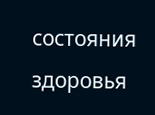состояния здоровья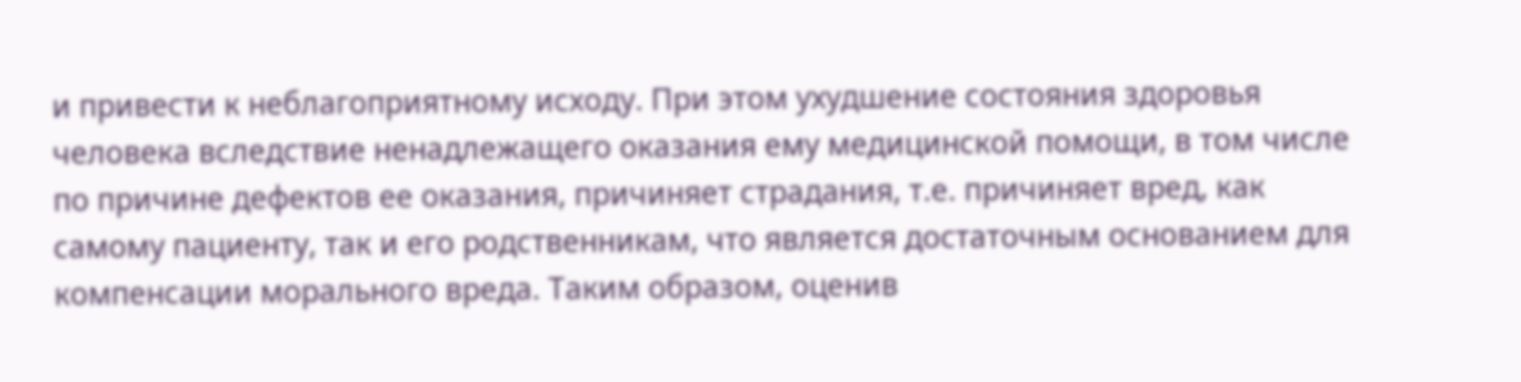и привести к неблагоприятному исходу. При этом ухудшение состояния здоровья человека вследствие ненадлежащего оказания ему медицинской помощи, в том числе по причине дефектов ее оказания, причиняет страдания, т.е. причиняет вред, как самому пациенту, так и его родственникам, что является достаточным основанием для компенсации морального вреда. Таким образом, оценив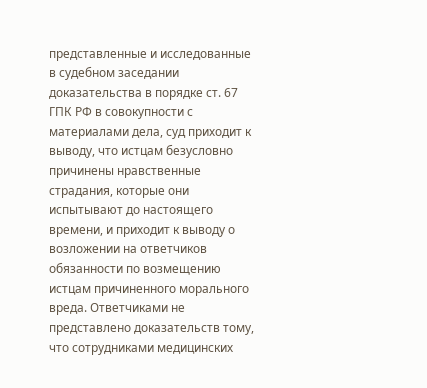представленные и исследованные в судебном заседании доказательства в порядке ст. 67 ГПК РФ в совокупности с материалами дела, суд приходит к выводу, что истцам безусловно причинены нравственные страдания, которые они испытывают до настоящего времени, и приходит к выводу о возложении на ответчиков обязанности по возмещению истцам причиненного морального вреда. Ответчиками не представлено доказательств тому, что сотрудниками медицинских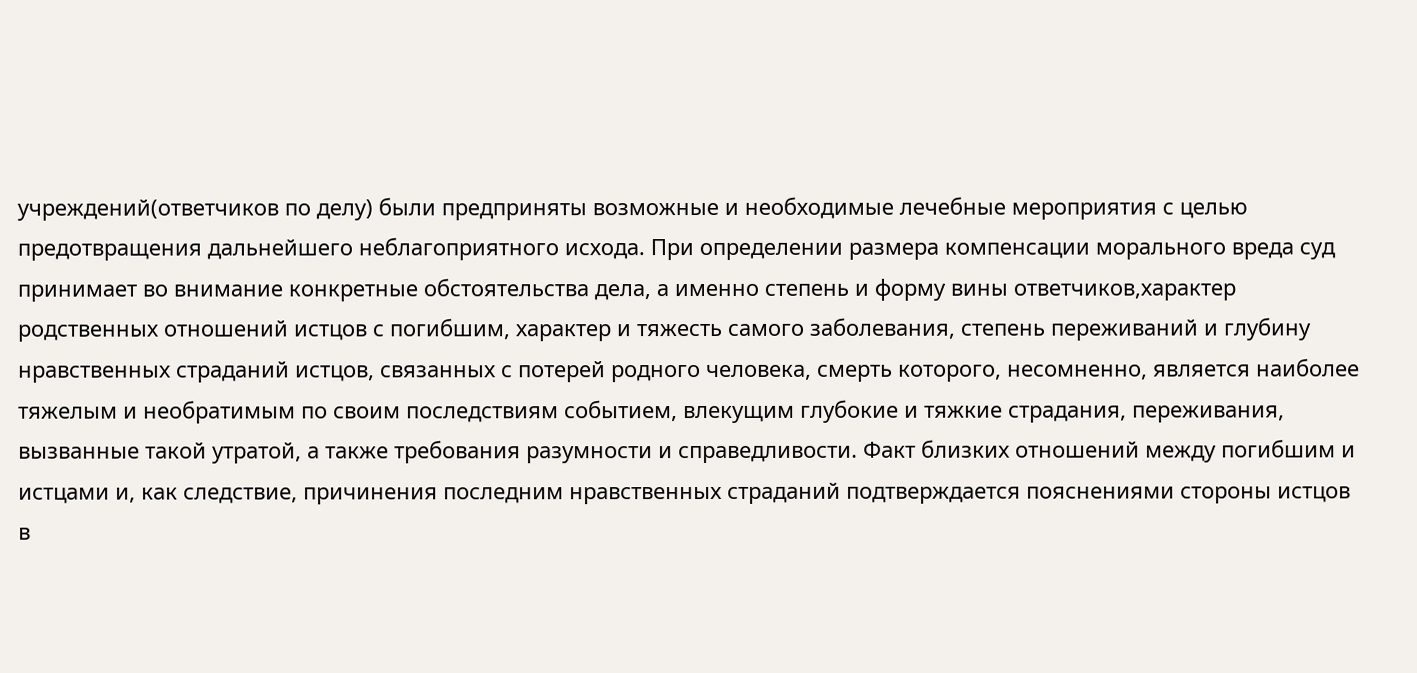учреждений(ответчиков по делу) были предприняты возможные и необходимые лечебные мероприятия с целью предотвращения дальнейшего неблагоприятного исхода. При определении размера компенсации морального вреда суд принимает во внимание конкретные обстоятельства дела, а именно степень и форму вины ответчиков,характер родственных отношений истцов с погибшим, характер и тяжесть самого заболевания, степень переживаний и глубину нравственных страданий истцов, связанных с потерей родного человека, смерть которого, несомненно, является наиболее тяжелым и необратимым по своим последствиям событием, влекущим глубокие и тяжкие страдания, переживания, вызванные такой утратой, а также требования разумности и справедливости. Факт близких отношений между погибшим и истцами и, как следствие, причинения последним нравственных страданий подтверждается пояснениями стороны истцов в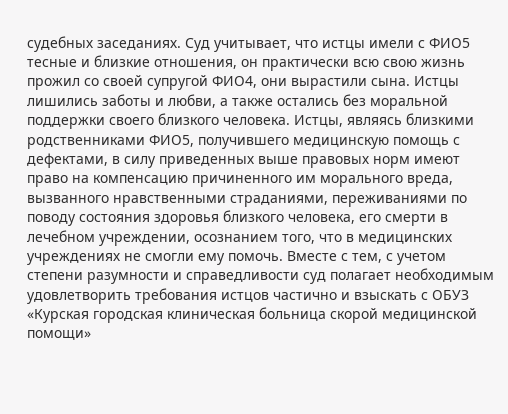судебных заседаниях. Суд учитывает, что истцы имели с ФИО5 тесные и близкие отношения, он практически всю свою жизнь прожил со своей супругой ФИО4, они вырастили сына. Истцы лишились заботы и любви, а также остались без моральной поддержки своего близкого человека. Истцы, являясь близкими родственниками ФИО5, получившего медицинскую помощь с дефектами, в силу приведенных выше правовых норм имеют право на компенсацию причиненного им морального вреда, вызванного нравственными страданиями, переживаниями по поводу состояния здоровья близкого человека, его смерти в лечебном учреждении, осознанием того, что в медицинских учреждениях не смогли ему помочь. Вместе с тем, с учетом степени разумности и справедливости суд полагает необходимым удовлетворить требования истцов частично и взыскать с ОБУЗ «Курская городская клиническая больница скорой медицинской помощи»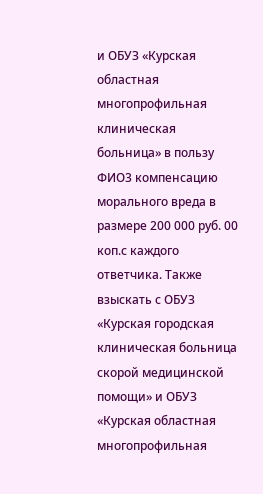и ОБУЗ «Курская областная многопрофильная клиническая больница» в пользу ФИО3 компенсацию морального вреда в размере 200 000 руб. 00 коп.с каждого ответчика. Также взыскать с ОБУЗ «Курская городская клиническая больница скорой медицинской помощи» и ОБУЗ «Курская областная многопрофильная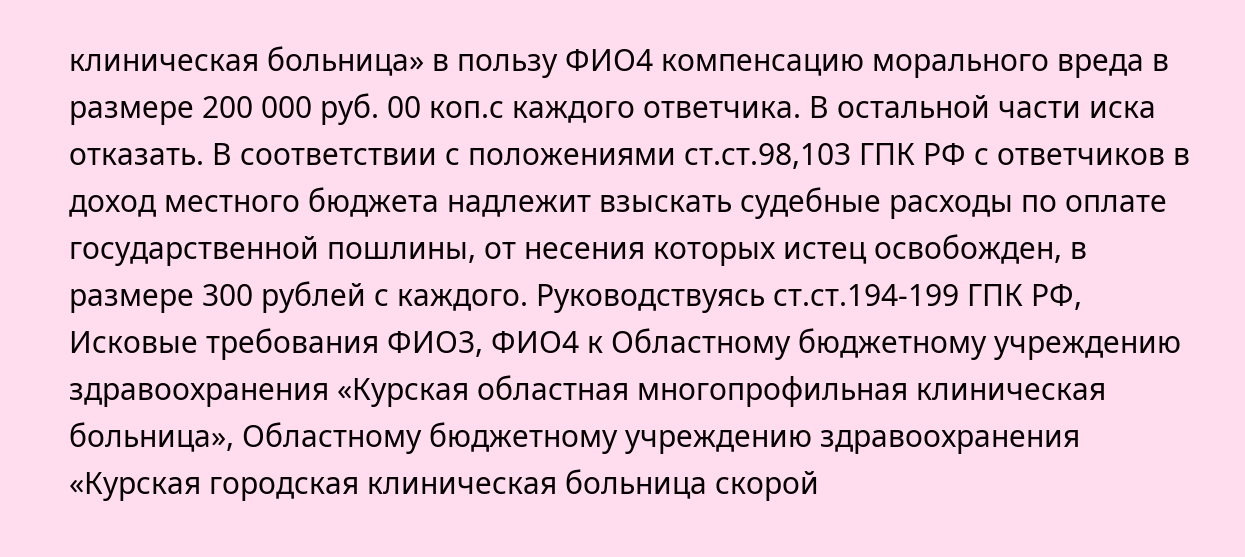клиническая больница» в пользу ФИО4 компенсацию морального вреда в размере 200 000 руб. 00 коп.с каждого ответчика. В остальной части иска отказать. В соответствии с положениями ст.ст.98,103 ГПК РФ с ответчиков в доход местного бюджета надлежит взыскать судебные расходы по оплате государственной пошлины, от несения которых истец освобожден, в размере 300 рублей с каждого. Руководствуясь ст.ст.194-199 ГПК РФ, Исковые требования ФИО3, ФИО4 к Областному бюджетному учреждению здравоохранения «Курская областная многопрофильная клиническая больница», Областному бюджетному учреждению здравоохранения «Курская городская клиническая больница скорой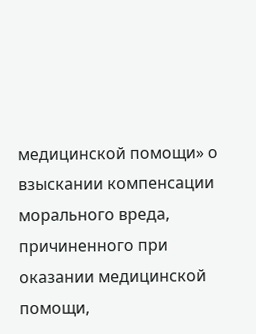медицинской помощи» о взыскании компенсации морального вреда, причиненного при оказании медицинской помощи,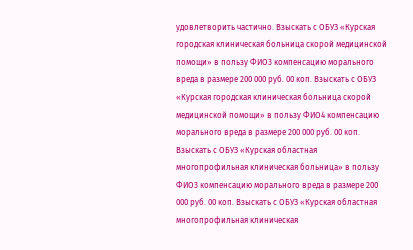удовлетворить частично. Взыскать с ОБУЗ «Курская городская клиническая больница скорой медицинской помощи» в пользу ФИО3 компенсацию морального вреда в размере 200 000 руб. 00 коп. Взыскать с ОБУЗ «Курская городская клиническая больница скорой медицинской помощи» в пользу ФИО4 компенсацию морального вреда в размере 200 000 руб. 00 коп. Взыскать с ОБУЗ «Курская областная многопрофильная клиническая больница» в пользу ФИО3 компенсацию морального вреда в размере 200 000 руб. 00 коп. Взыскать с ОБУЗ «Курская областная многопрофильная клиническая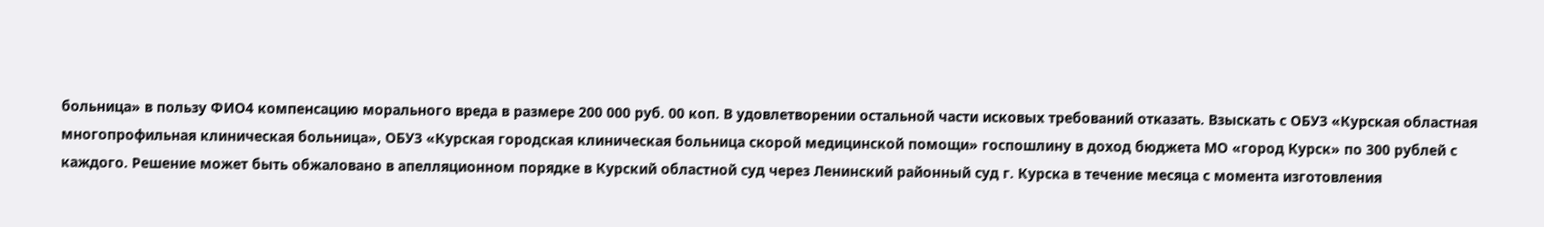больница» в пользу ФИО4 компенсацию морального вреда в размере 200 000 руб. 00 коп. В удовлетворении остальной части исковых требований отказать. Взыскать с ОБУЗ «Курская областная многопрофильная клиническая больница», ОБУЗ «Курская городская клиническая больница скорой медицинской помощи» госпошлину в доход бюджета МО «город Курск» по 300 рублей с каждого. Решение может быть обжаловано в апелляционном порядке в Курский областной суд через Ленинский районный суд г. Курска в течение месяца с момента изготовления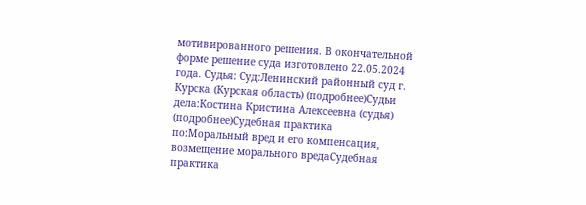мотивированного решения. В окончательной форме решение суда изготовлено 22.05.2024 года. Судья: Суд:Ленинский районный суд г. Курска (Курская область) (подробнее)Судьи дела:Костина Кристина Алексеевна (судья) (подробнее)Судебная практика по:Моральный вред и его компенсация, возмещение морального вредаСудебная практика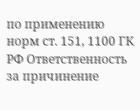по применению норм ст. 151, 1100 ГК РФ Ответственность за причинение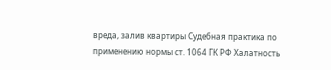вреда, залив квартиры Судебная практика по применению нормы ст. 1064 ГК РФ Халатность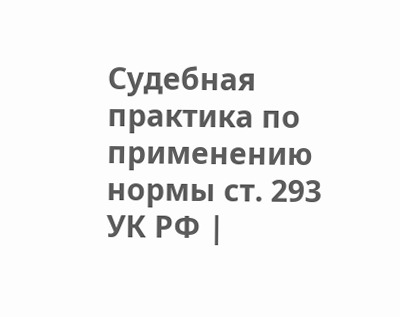Судебная практика по применению нормы ст. 293 УК РФ |